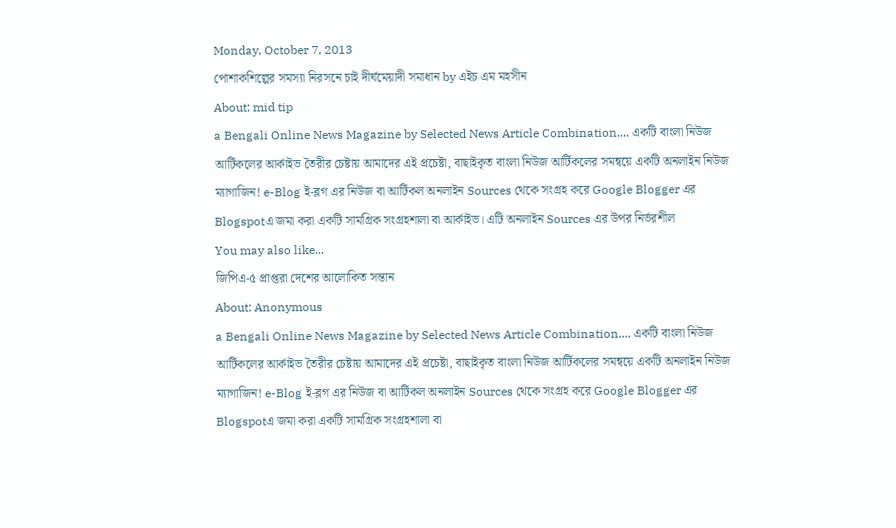Monday, October 7, 2013
পোশাকশিল্পের সমস্যা নিরসনে চাই দীর্ঘমেয়াদী সমাধান by এইচ এম মহসীন
About: mid tip
a Bengali Online News Magazine by Selected News Article Combination.... একটি বাংলা নিউজ আর্টিকলের আর্কাইভ তৈরীর চেষ্টায় আমাদের এই প্রচেষ্টা, বাছাইকৃত বাংলা নিউজ আর্টিকলের সমন্বয়ে একটি অনলাইন নিউজ ম্যাগাজিন! e-Blog ই-ব্লগ এর নিউজ বা আর্টিকল অনলাইন Sources থেকে সংগ্রহ করে Google Blogger এর Blogspotএ জমা করা একটি সামগ্রিক সংগ্রহশালা বা আর্কাইভ। এটি অনলাইন Sources এর উপর নির্ভরশীল
You may also like...
জিপিএ-৫ প্রাপ্তরা দেশের আলোকিত সন্তান
About: Anonymous
a Bengali Online News Magazine by Selected News Article Combination.... একটি বাংলা নিউজ আর্টিকলের আর্কাইভ তৈরীর চেষ্টায় আমাদের এই প্রচেষ্টা, বাছাইকৃত বাংলা নিউজ আর্টিকলের সমন্বয়ে একটি অনলাইন নিউজ ম্যাগাজিন! e-Blog ই-ব্লগ এর নিউজ বা আর্টিকল অনলাইন Sources থেকে সংগ্রহ করে Google Blogger এর Blogspotএ জমা করা একটি সামগ্রিক সংগ্রহশালা বা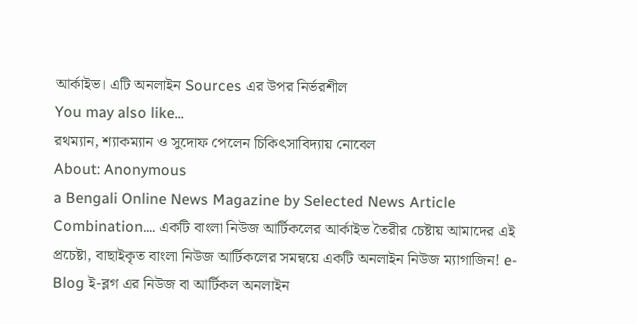আর্কাইভ। এটি অনলাইন Sources এর উপর নির্ভরশীল
You may also like...
রথম্যান, শ্যাকম্যান ও সুদোফ পেলেন চিকিৎসাবিদ্যায় নোবেল
About: Anonymous
a Bengali Online News Magazine by Selected News Article Combination.... একটি বাংলা নিউজ আর্টিকলের আর্কাইভ তৈরীর চেষ্টায় আমাদের এই প্রচেষ্টা, বাছাইকৃত বাংলা নিউজ আর্টিকলের সমন্বয়ে একটি অনলাইন নিউজ ম্যাগাজিন! e-Blog ই-ব্লগ এর নিউজ বা আর্টিকল অনলাইন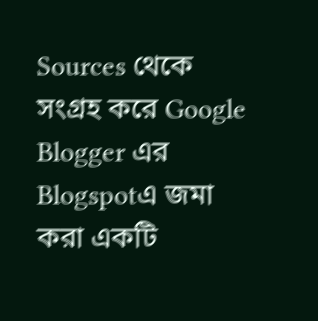Sources থেকে সংগ্রহ করে Google Blogger এর Blogspotএ জমা করা একটি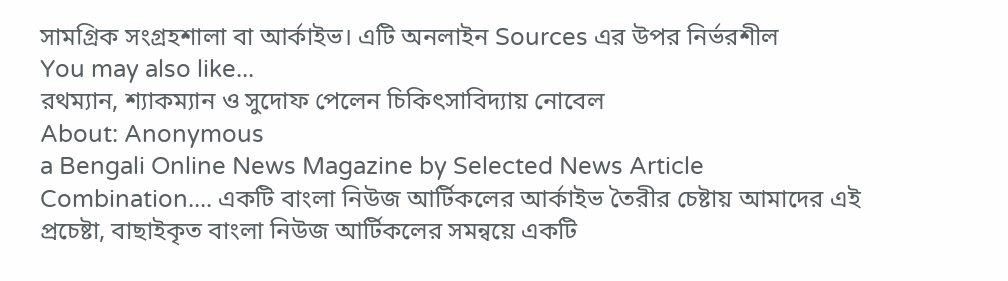সামগ্রিক সংগ্রহশালা বা আর্কাইভ। এটি অনলাইন Sources এর উপর নির্ভরশীল
You may also like...
রথম্যান, শ্যাকম্যান ও সুদোফ পেলেন চিকিৎসাবিদ্যায় নোবেল
About: Anonymous
a Bengali Online News Magazine by Selected News Article Combination.... একটি বাংলা নিউজ আর্টিকলের আর্কাইভ তৈরীর চেষ্টায় আমাদের এই প্রচেষ্টা, বাছাইকৃত বাংলা নিউজ আর্টিকলের সমন্বয়ে একটি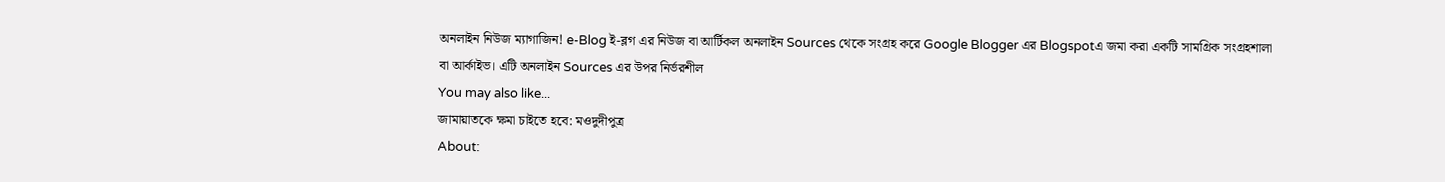অনলাইন নিউজ ম্যাগাজিন! e-Blog ই-ব্লগ এর নিউজ বা আর্টিকল অনলাইন Sources থেকে সংগ্রহ করে Google Blogger এর Blogspotএ জমা করা একটি সামগ্রিক সংগ্রহশালা বা আর্কাইভ। এটি অনলাইন Sources এর উপর নির্ভরশীল
You may also like...
জামায়াতকে ক্ষমা চাইতে হবে: মওদুদীপুত্র
About: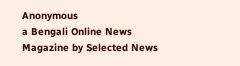Anonymous
a Bengali Online News Magazine by Selected News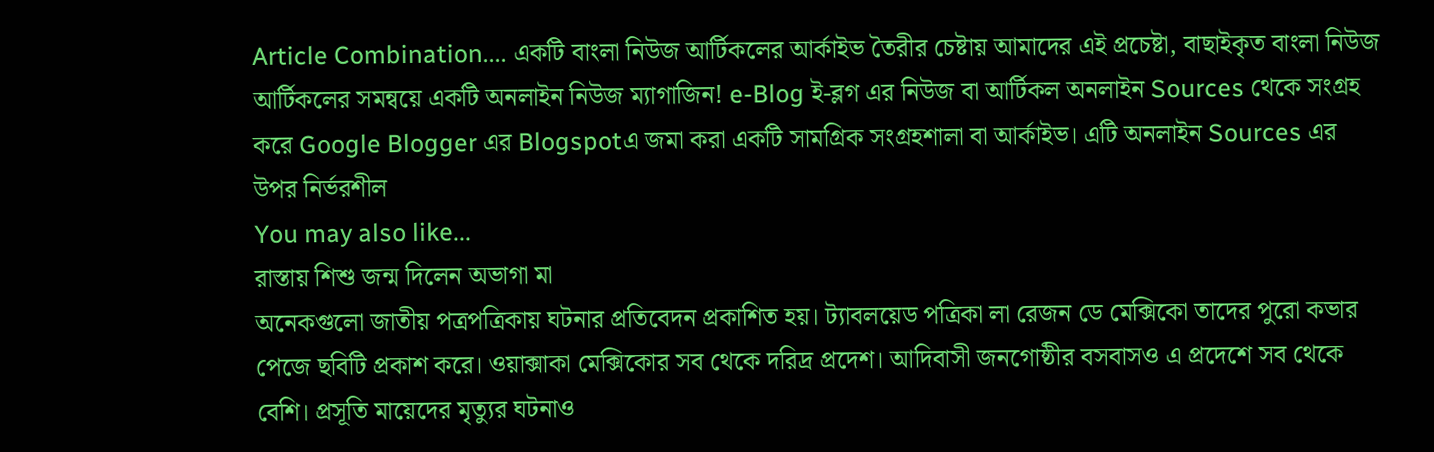Article Combination.... একটি বাংলা নিউজ আর্টিকলের আর্কাইভ তৈরীর চেষ্টায় আমাদের এই প্রচেষ্টা, বাছাইকৃত বাংলা নিউজ আর্টিকলের সমন্বয়ে একটি অনলাইন নিউজ ম্যাগাজিন! e-Blog ই-ব্লগ এর নিউজ বা আর্টিকল অনলাইন Sources থেকে সংগ্রহ করে Google Blogger এর Blogspotএ জমা করা একটি সামগ্রিক সংগ্রহশালা বা আর্কাইভ। এটি অনলাইন Sources এর উপর নির্ভরশীল
You may also like...
রাস্তায় শিশু জন্ম দিলেন অভাগা মা
অনেকগুলো জাতীয় পত্রপত্রিকায় ঘটনার প্রতিবেদন প্রকাশিত হয়। ট্যাবলয়েড পত্রিকা লা রেজন ডে মেক্সিকো তাদের পুরো কভার পেজে ছবিটি প্রকাশ করে। ওয়াক্সাকা মেক্সিকোর সব থেকে দরিদ্র প্রদেশ। আদিবাসী জনগোষ্ঠীর বসবাসও এ প্রদেশে সব থেকে বেশি। প্রসূতি মায়েদের মৃত্যুর ঘটনাও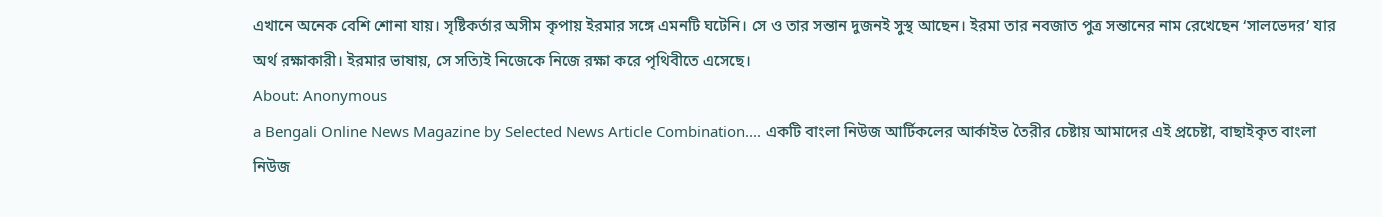এখানে অনেক বেশি শোনা যায়। সৃষ্টিকর্তার অসীম কৃপায় ইরমার সঙ্গে এমনটি ঘটেনি। সে ও তার সন্তান দুজনই সুস্থ আছেন। ইরমা তার নবজাত পুত্র সন্তানের নাম রেখেছেন ‘সালভেদর’ যার অর্থ রক্ষাকারী। ইরমার ভাষায়, সে সত্যিই নিজেকে নিজে রক্ষা করে পৃথিবীতে এসেছে।
About: Anonymous
a Bengali Online News Magazine by Selected News Article Combination.... একটি বাংলা নিউজ আর্টিকলের আর্কাইভ তৈরীর চেষ্টায় আমাদের এই প্রচেষ্টা, বাছাইকৃত বাংলা নিউজ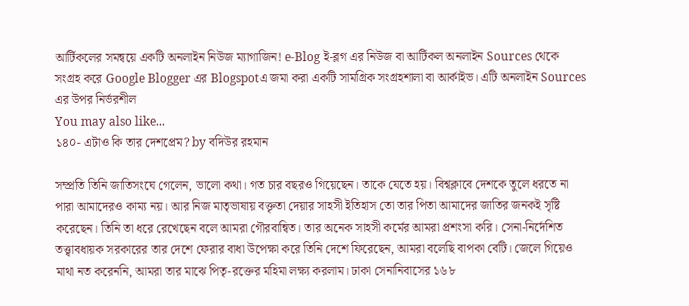আর্টিকলের সমন্বয়ে একটি অনলাইন নিউজ ম্যাগাজিন! e-Blog ই-ব্লগ এর নিউজ বা আর্টিকল অনলাইন Sources থেকে সংগ্রহ করে Google Blogger এর Blogspotএ জমা করা একটি সামগ্রিক সংগ্রহশালা বা আর্কাইভ। এটি অনলাইন Sources এর উপর নির্ভরশীল
You may also like...
১৪০- এটাও কি তার দেশপ্রেম? by বদিউর রহমান

সম্প্রতি তিনি জাতিসংঘে গেলেন, ভালো কথা। গত চার বছরও গিয়েছেন। তাকে যেতে হয়। বিশ্বক্লাবে দেশকে তুলে ধরতে না পারা আমাদেরও কাম্য নয়। আর নিজ মাতৃভাষায় বক্তৃতা দেয়ার সাহসী ইতিহাস তো তার পিতা আমাদের জাতির জনকই সৃষ্টি করেছেন। তিনি তা ধরে রেখেছেন বলে আমরা গৌরবান্বিত। তার অনেক সাহসী কর্মের আমরা প্রশংসা করি। সেনা-নির্দেশিত তত্ত্বাবধায়ক সরকারের তার দেশে ফেরার বাধা উপেক্ষা করে তিনি দেশে ফিরেছেন, আমরা বলেছি বাপকা বেটি। জেলে গিয়েও মাথা নত করেননি, আমরা তার মাঝে পিতৃ-রক্তের মহিমা লক্ষ্য করলাম। ঢাকা সেনানিবাসের ১৬৮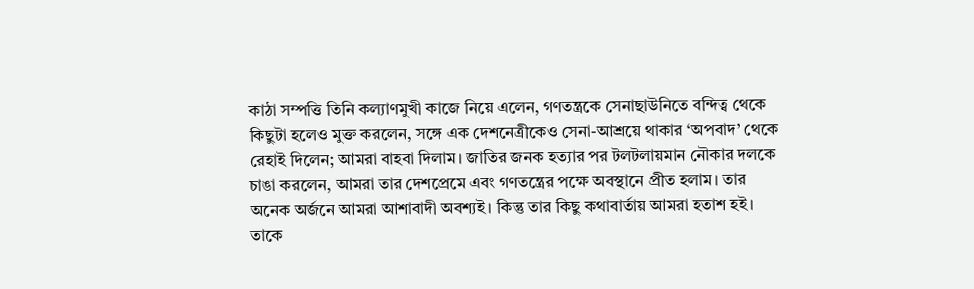কাঠা সম্পত্তি তিনি কল্যাণমুখী কাজে নিয়ে এলেন, গণতন্ত্রকে সেনাছাউনিতে বন্দিত্ব থেকে কিছুটা হলেও মুক্ত করলেন, সঙ্গে এক দেশনেত্রীকেও সেনা-আশ্রয়ে থাকার ‘অপবাদ’ থেকে রেহাই দিলেন; আমরা বাহবা দিলাম। জাতির জনক হত্যার পর টলটলায়মান নৌকার দলকে চাঙা করলেন, আমরা তার দেশপ্রেমে এবং গণতন্ত্রের পক্ষে অবস্থানে প্রীত হলাম। তার অনেক অর্জনে আমরা আশাবাদী অবশ্যই। কিন্তু তার কিছু কথাবার্তায় আমরা হতাশ হই। তাকে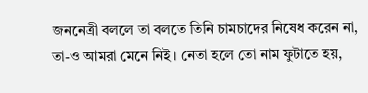জননেত্রী বললে তা বলতে তিনি চামচাদের নিষেধ করেন না, তা-ও আমরা মেনে নিই। নেতা হলে তো নাম ফুটাতে হয়,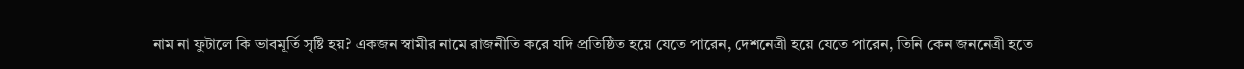নাম না ফুটালে কি ভাবমূর্তি সৃষ্টি হয়? একজন স্বামীর নামে রাজনীতি করে যদি প্রতিষ্ঠিত হয়ে যেতে পারেন, দেশনেত্রী হয়ে যেতে পারেন, তিনি কেন জননেত্রী হতে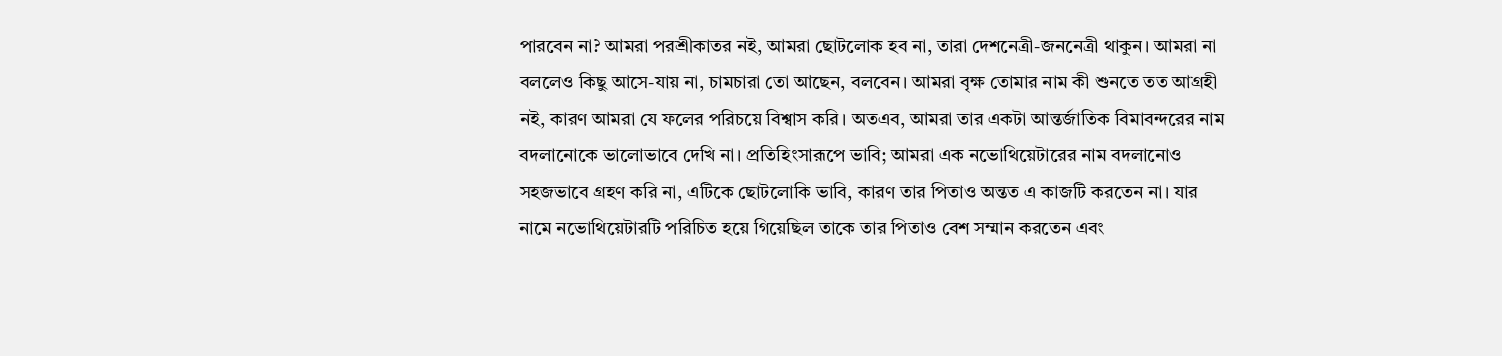পারবেন না? আমরা পরশ্রীকাতর নই, আমরা ছোটলোক হব না, তারা দেশনেত্রী-জননেত্রী থাকুন। আমরা না বললেও কিছু আসে-যায় না, চামচারা তো আছেন, বলবেন। আমরা বৃক্ষ তোমার নাম কী শুনতে তত আগ্রহী নই, কারণ আমরা যে ফলের পরিচয়ে বিশ্বাস করি। অতএব, আমরা তার একটা আন্তর্জাতিক বিমাবন্দরের নাম বদলানোকে ভালোভাবে দেখি না। প্রতিহিংসারূপে ভাবি; আমরা এক নভোথিয়েটারের নাম বদলানোও সহজভাবে গ্রহণ করি না, এটিকে ছোটলোকি ভাবি, কারণ তার পিতাও অন্তত এ কাজটি করতেন না। যার নামে নভোথিয়েটারটি পরিচিত হয়ে গিয়েছিল তাকে তার পিতাও বেশ সম্মান করতেন এবং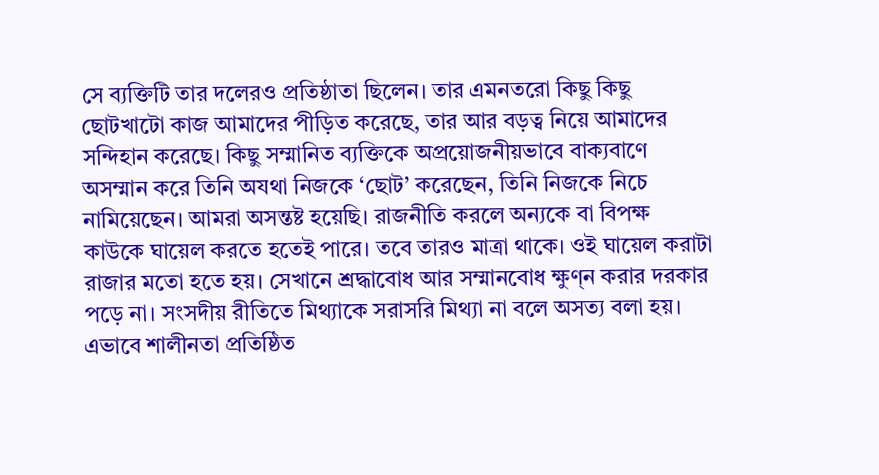সে ব্যক্তিটি তার দলেরও প্রতিষ্ঠাতা ছিলেন। তার এমনতরো কিছু কিছু ছোটখাটো কাজ আমাদের পীড়িত করেছে, তার আর বড়ত্ব নিয়ে আমাদের সন্দিহান করেছে। কিছু সম্মানিত ব্যক্তিকে অপ্রয়োজনীয়ভাবে বাক্যবাণে অসম্মান করে তিনি অযথা নিজকে ‘ছোট’ করেছেন, তিনি নিজকে নিচে নামিয়েছেন। আমরা অসন্তষ্ট হয়েছি। রাজনীতি করলে অন্যকে বা বিপক্ষ কাউকে ঘায়েল করতে হতেই পারে। তবে তারও মাত্রা থাকে। ওই ঘায়েল করাটা রাজার মতো হতে হয়। সেখানে শ্রদ্ধাবোধ আর সম্মানবোধ ক্ষুণ্ন করার দরকার পড়ে না। সংসদীয় রীতিতে মিথ্যাকে সরাসরি মিথ্যা না বলে অসত্য বলা হয়। এভাবে শালীনতা প্রতিষ্ঠিত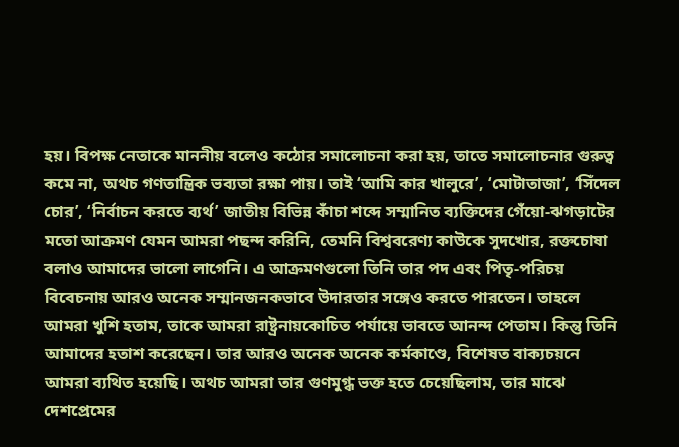হয়। বিপক্ষ নেতাকে মাননীয় বলেও কঠোর সমালোচনা করা হয়, তাতে সমালোচনার গুরুত্ব কমে না, অথচ গণতান্ত্রিক ভব্যতা রক্ষা পায়। তাই ‘আমি কার খালুরে’, ‘মোটাতাজা’, ‘সিঁদেল চোর’, ‘নির্বাচন করতে ব্যর্থ’ জাতীয় বিভিন্ন কাঁচা শব্দে সম্মানিত ব্যক্তিদের গেঁয়ো-ঝগড়াটের মতো আক্রমণ যেমন আমরা পছন্দ করিনি, তেমনি বিশ্ববরেণ্য কাউকে সুদখোর, রক্তচোষা বলাও আমাদের ভালো লাগেনি। এ আক্রমণগুলো তিনি তার পদ এবং পিতৃ-পরিচয় বিবেচনায় আরও অনেক সম্মানজনকভাবে উদারতার সঙ্গেও করতে পারতেন। তাহলে আমরা খুশি হতাম, তাকে আমরা রাষ্ট্রনায়কোচিত পর্যায়ে ভাবতে আনন্দ পেতাম। কিন্তু তিনি আমাদের হতাশ করেছেন। তার আরও অনেক অনেক কর্মকাণ্ডে, বিশেষত বাক্যচয়নে আমরা ব্যথিত হয়েছি। অথচ আমরা তার গুণমুগ্ধ ভক্ত হতে চেয়েছিলাম, তার মাঝে দেশপ্রেমের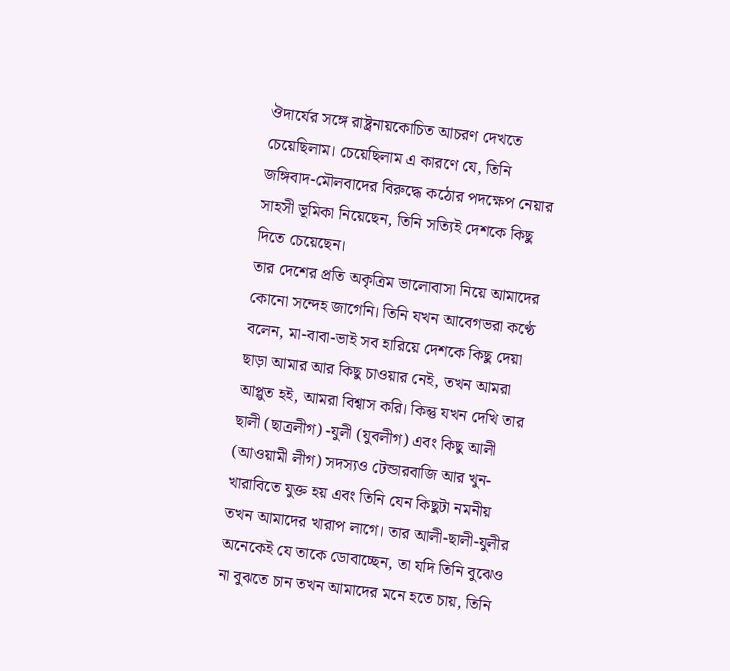ঔদার্যের সঙ্গে রাষ্ট্রনায়কোচিত আচরণ দেখতে চেয়েছিলাম। চেয়েছিলাম এ কারণে যে, তিনি জঙ্গিবাদ-মৌলবাদের বিরুদ্ধে কঠোর পদক্ষেপ নেয়ার সাহসী ভূমিকা নিয়েছেন, তিনি সত্যিই দেশকে কিছু দিতে চেয়েছেন।
তার দেশের প্রতি অকৃত্রিম ভালোবাসা নিয়ে আমাদের কোনো সন্দেহ জাগেনি। তিনি যখন আবেগভরা কণ্ঠে বলেন, মা-বাবা-ভাই সব হারিয়ে দেশকে কিছু দেয়া ছাড়া আমার আর কিছু চাওয়ার নেই, তখন আমরা আপ্লুত হই, আমরা বিশ্বাস করি। কিন্তু যখন দেখি তার ছালী (ছাত্রলীগ) -যুলী (যুবলীগ) এবং কিছু আলী (আওয়ামী লীগ) সদস্যও টেন্ডারবাজি আর খুন-খারাবিতে যুক্ত হয় এবং তিনি যেন কিছুটা নমনীয় তখন আমাদের খারাপ লাগে। তার আলী-ছালী-যুলীর অনেকেই যে তাকে ডোবাচ্ছেন, তা যদি তিনি বুঝেও না বুঝতে চান তখন আমাদের মনে হতে চায়, তিনি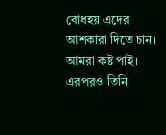বোধহয় এদের আশকারা দিতে চান। আমরা কষ্ট পাই। এরপরও তিনি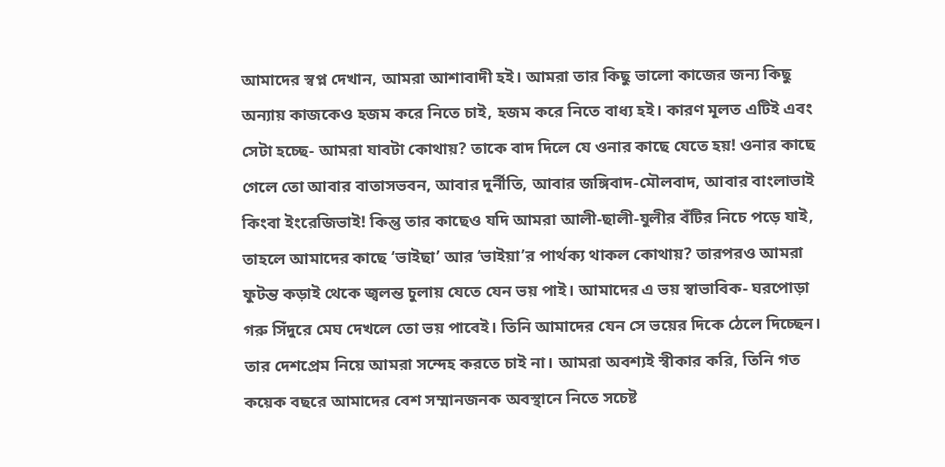আমাদের স্বপ্ন দেখান, আমরা আশাবাদী হই। আমরা তার কিছু ভালো কাজের জন্য কিছু অন্যায় কাজকেও হজম করে নিতে চাই, হজম করে নিতে বাধ্য হই। কারণ মূলত এটিই এবং সেটা হচ্ছে- আমরা যাবটা কোথায়? তাকে বাদ দিলে যে ওনার কাছে যেতে হয়! ওনার কাছে গেলে তো আবার বাতাসভবন, আবার দুর্নীতি, আবার জঙ্গিবাদ-মৌলবাদ, আবার বাংলাভাই কিংবা ইংরেজিভাই! কিন্তু তার কাছেও যদি আমরা আলী-ছালী-যুলীর বঁটির নিচে পড়ে যাই, তাহলে আমাদের কাছে ‘ভাইছা’ আর ‘ভাইয়া’র পার্থক্য থাকল কোথায়? তারপরও আমরা ফুটন্ত কড়াই থেকে জ্বলন্ত চুলায় যেতে যেন ভয় পাই। আমাদের এ ভয় স্বাভাবিক- ঘরপোড়া গরু সিঁদুরে মেঘ দেখলে তো ভয় পাবেই। তিনি আমাদের যেন সে ভয়ের দিকে ঠেলে দিচ্ছেন। তার দেশপ্রেম নিয়ে আমরা সন্দেহ করতে চাই না। আমরা অবশ্যই স্বীকার করি, তিনি গত কয়েক বছরে আমাদের বেশ সম্মানজনক অবস্থানে নিতে সচেষ্ট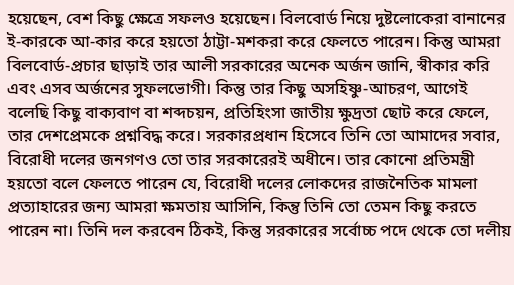হয়েছেন, বেশ কিছু ক্ষেত্রে সফলও হয়েছেন। বিলবোর্ড নিয়ে দুষ্টলোকেরা বানানের ই-কারকে আ-কার করে হয়তো ঠাট্টা-মশকরা করে ফেলতে পারেন। কিন্তু আমরা বিলবোর্ড-প্রচার ছাড়াই তার আলী সরকারের অনেক অর্জন জানি, স্বীকার করি এবং এসব অর্জনের সুফলভোগী। কিন্তু তার কিছু অসহিষ্ণু-আচরণ, আগেই বলেছি কিছু বাক্যবাণ বা শব্দচয়ন, প্রতিহিংসা জাতীয় ক্ষুদ্রতা ছোট করে ফেলে, তার দেশপ্রেমকে প্রশ্নবিদ্ধ করে। সরকারপ্রধান হিসেবে তিনি তো আমাদের সবার, বিরোধী দলের জনগণও তো তার সরকারেরই অধীনে। তার কোনো প্রতিমন্ত্রী হয়তো বলে ফেলতে পারেন যে, বিরোধী দলের লোকদের রাজনৈতিক মামলা প্রত্যাহারের জন্য আমরা ক্ষমতায় আসিনি, কিন্তু তিনি তো তেমন কিছু করতে পারেন না। তিনি দল করবেন ঠিকই, কিন্তু সরকারের সর্বোচ্চ পদে থেকে তো দলীয়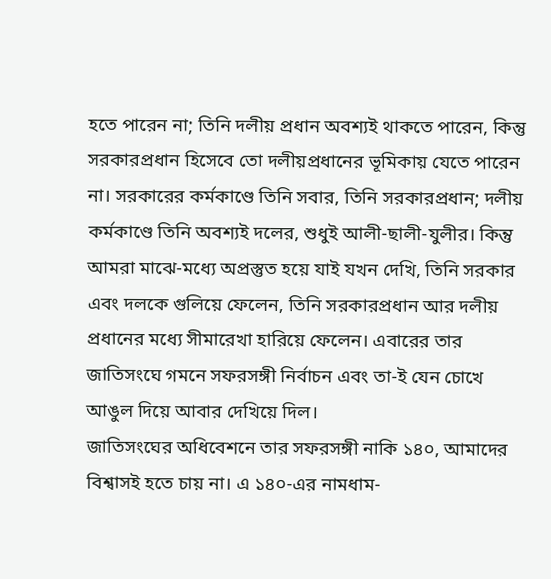হতে পারেন না; তিনি দলীয় প্রধান অবশ্যই থাকতে পারেন, কিন্তু সরকারপ্রধান হিসেবে তো দলীয়প্রধানের ভূমিকায় যেতে পারেন না। সরকারের কর্মকাণ্ডে তিনি সবার, তিনি সরকারপ্রধান; দলীয় কর্মকাণ্ডে তিনি অবশ্যই দলের, শুধুই আলী-ছালী-যুলীর। কিন্তু আমরা মাঝে-মধ্যে অপ্রস্তুত হয়ে যাই যখন দেখি, তিনি সরকার এবং দলকে গুলিয়ে ফেলেন, তিনি সরকারপ্রধান আর দলীয় প্রধানের মধ্যে সীমারেখা হারিয়ে ফেলেন। এবারের তার জাতিসংঘে গমনে সফরসঙ্গী নির্বাচন এবং তা-ই যেন চোখে আঙুল দিয়ে আবার দেখিয়ে দিল।
জাতিসংঘের অধিবেশনে তার সফরসঙ্গী নাকি ১৪০, আমাদের বিশ্বাসই হতে চায় না। এ ১৪০-এর নামধাম-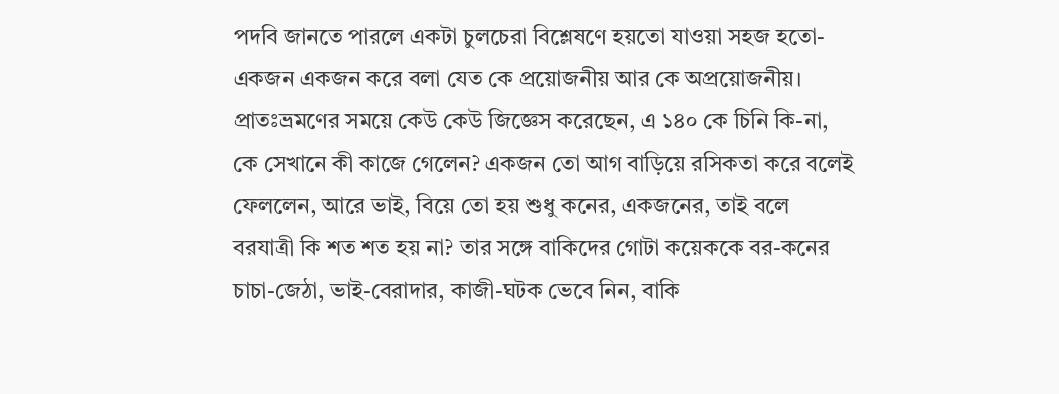পদবি জানতে পারলে একটা চুলচেরা বিশ্লেষণে হয়তো যাওয়া সহজ হতো- একজন একজন করে বলা যেত কে প্রয়োজনীয় আর কে অপ্রয়োজনীয়। প্রাতঃভ্রমণের সময়ে কেউ কেউ জিজ্ঞেস করেছেন, এ ১৪০ কে চিনি কি-না, কে সেখানে কী কাজে গেলেন? একজন তো আগ বাড়িয়ে রসিকতা করে বলেই ফেললেন, আরে ভাই, বিয়ে তো হয় শুধু কনের, একজনের, তাই বলে বরযাত্রী কি শত শত হয় না? তার সঙ্গে বাকিদের গোটা কয়েককে বর-কনের চাচা-জেঠা, ভাই-বেরাদার, কাজী-ঘটক ভেবে নিন, বাকি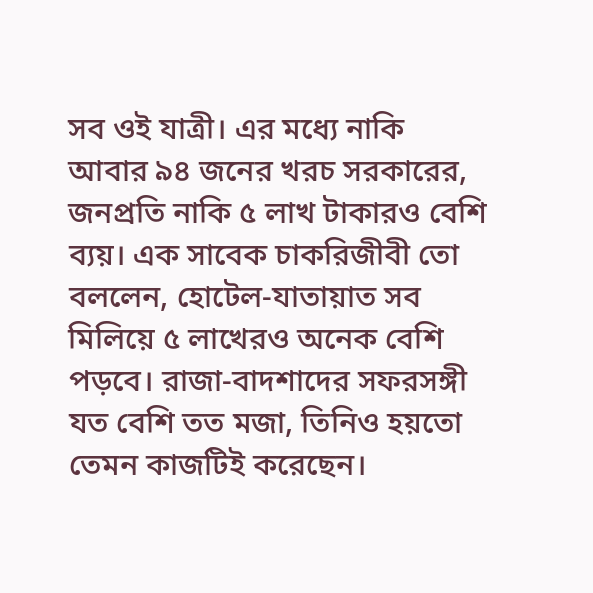সব ওই যাত্রী। এর মধ্যে নাকি আবার ৯৪ জনের খরচ সরকারের, জনপ্রতি নাকি ৫ লাখ টাকারও বেশি ব্যয়। এক সাবেক চাকরিজীবী তো বললেন, হোটেল-যাতায়াত সব মিলিয়ে ৫ লাখেরও অনেক বেশি পড়বে। রাজা-বাদশাদের সফরসঙ্গী যত বেশি তত মজা, তিনিও হয়তো তেমন কাজটিই করেছেন।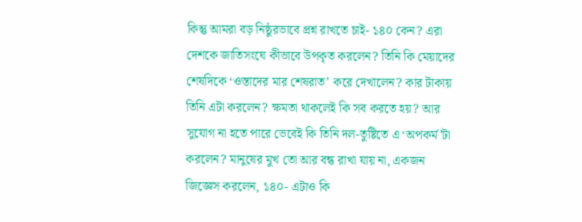কিন্তু আমরা বড় নিষ্ঠুরভাবে প্রশ্ন রাখতে চাই- ১৪০ কেন? এরা দেশকে জাতিসংঘে কীভাবে উপকৃত করলেন? তিনি কি মেয়াদের শেষদিকে ‘ওস্তাদের মার শেষরাত’ করে দেখালেন? কার টাকায় তিনি এটা করলেন? ক্ষমতা থাকলেই কি সব করতে হয়? আর সুযোগ না হতে পারে ভেবেই কি তিনি দল-তুষ্টিতে এ ‘অপকর্ম’টা করলেন? মানুষের মুখ তো আর বন্ধ রাখা যায় না, একজন জিজ্ঞেস করলেন, ১৪০- এটাও কি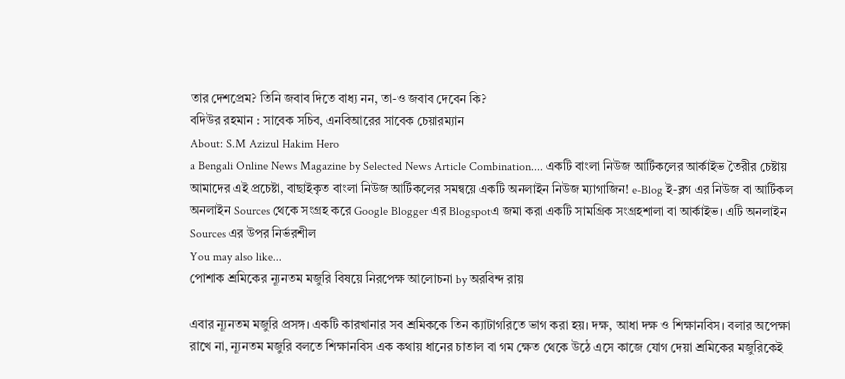তার দেশপ্রেম? তিনি জবাব দিতে বাধ্য নন, তা-ও জবাব দেবেন কি?
বদিউর রহমান : সাবেক সচিব, এনবিআরের সাবেক চেয়ারম্যান
About: S.M Azizul Hakim Hero
a Bengali Online News Magazine by Selected News Article Combination.... একটি বাংলা নিউজ আর্টিকলের আর্কাইভ তৈরীর চেষ্টায় আমাদের এই প্রচেষ্টা, বাছাইকৃত বাংলা নিউজ আর্টিকলের সমন্বয়ে একটি অনলাইন নিউজ ম্যাগাজিন! e-Blog ই-ব্লগ এর নিউজ বা আর্টিকল অনলাইন Sources থেকে সংগ্রহ করে Google Blogger এর Blogspotএ জমা করা একটি সামগ্রিক সংগ্রহশালা বা আর্কাইভ। এটি অনলাইন Sources এর উপর নির্ভরশীল
You may also like...
পোশাক শ্রমিকের ন্যূনতম মজুরি বিষয়ে নিরপেক্ষ আলোচনা by অরবিন্দ রায়

এবার ন্যূনতম মজুরি প্রসঙ্গ। একটি কারখানার সব শ্রমিককে তিন ক্যাটাগরিতে ভাগ করা হয়। দক্ষ, আধা দক্ষ ও শিক্ষানবিস। বলার অপেক্ষা রাখে না, ন্যূনতম মজুরি বলতে শিক্ষানবিস এক কথায় ধানের চাতাল বা গম ক্ষেত থেকে উঠে এসে কাজে যোগ দেয়া শ্রমিকের মজুরিকেই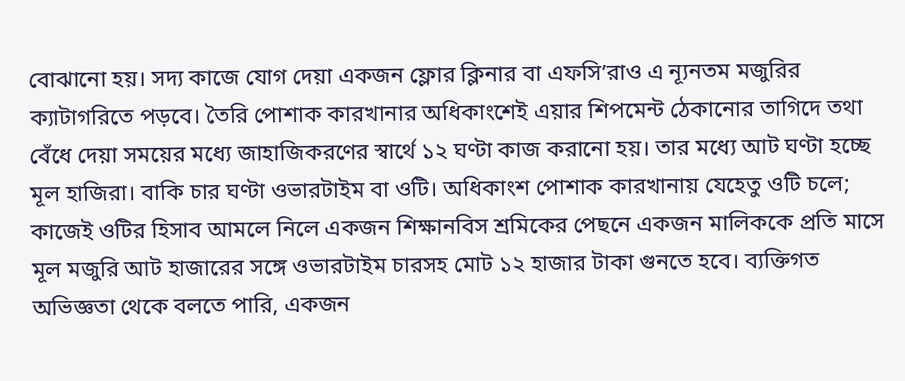বোঝানো হয়। সদ্য কাজে যোগ দেয়া একজন ফ্লোর ক্লিনার বা এফসি’রাও এ ন্যূনতম মজুরির ক্যাটাগরিতে পড়বে। তৈরি পোশাক কারখানার অধিকাংশেই এয়ার শিপমেন্ট ঠেকানোর তাগিদে তথা বেঁধে দেয়া সময়ের মধ্যে জাহাজিকরণের স্বার্থে ১২ ঘণ্টা কাজ করানো হয়। তার মধ্যে আট ঘণ্টা হচ্ছে মূল হাজিরা। বাকি চার ঘণ্টা ওভারটাইম বা ওটি। অধিকাংশ পোশাক কারখানায় যেহেতু ওটি চলে; কাজেই ওটির হিসাব আমলে নিলে একজন শিক্ষানবিস শ্রমিকের পেছনে একজন মালিককে প্রতি মাসে মূল মজুরি আট হাজারের সঙ্গে ওভারটাইম চারসহ মোট ১২ হাজার টাকা গুনতে হবে। ব্যক্তিগত অভিজ্ঞতা থেকে বলতে পারি, একজন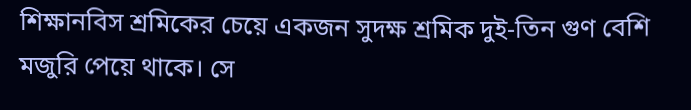শিক্ষানবিস শ্রমিকের চেয়ে একজন সুদক্ষ শ্রমিক দুই-তিন গুণ বেশি মজুরি পেয়ে থাকে। সে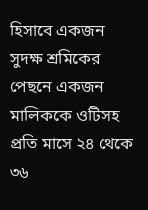হিসাবে একজন সুদক্ষ শ্রমিকের পেছনে একজন মালিককে ওটিসহ প্রতি মাসে ২৪ থেকে ৩৬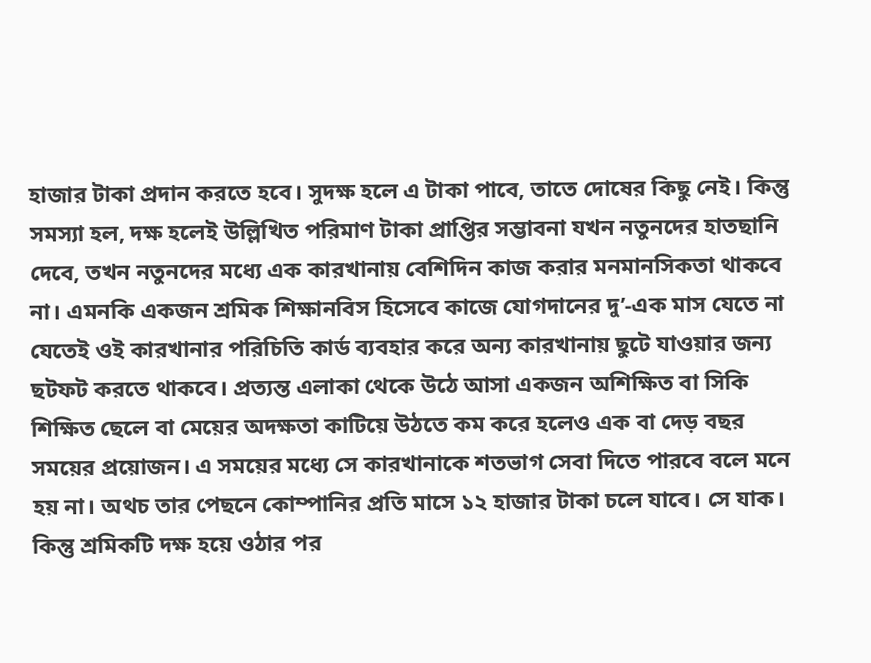হাজার টাকা প্রদান করতে হবে। সুদক্ষ হলে এ টাকা পাবে, তাতে দোষের কিছু নেই। কিন্তু সমস্যা হল, দক্ষ হলেই উল্লিখিত পরিমাণ টাকা প্রাপ্তির সম্ভাবনা যখন নতুনদের হাতছানি দেবে, তখন নতুনদের মধ্যে এক কারখানায় বেশিদিন কাজ করার মনমানসিকতা থাকবে না। এমনকি একজন শ্রমিক শিক্ষানবিস হিসেবে কাজে যোগদানের দু’-এক মাস যেতে না যেতেই ওই কারখানার পরিচিতি কার্ড ব্যবহার করে অন্য কারখানায় ছুটে যাওয়ার জন্য ছটফট করতে থাকবে। প্রত্যন্ত এলাকা থেকে উঠে আসা একজন অশিক্ষিত বা সিকি শিক্ষিত ছেলে বা মেয়ের অদক্ষতা কাটিয়ে উঠতে কম করে হলেও এক বা দেড় বছর সময়ের প্রয়োজন। এ সময়ের মধ্যে সে কারখানাকে শতভাগ সেবা দিতে পারবে বলে মনে হয় না। অথচ তার পেছনে কোম্পানির প্রতি মাসে ১২ হাজার টাকা চলে যাবে। সে যাক। কিন্তু শ্রমিকটি দক্ষ হয়ে ওঠার পর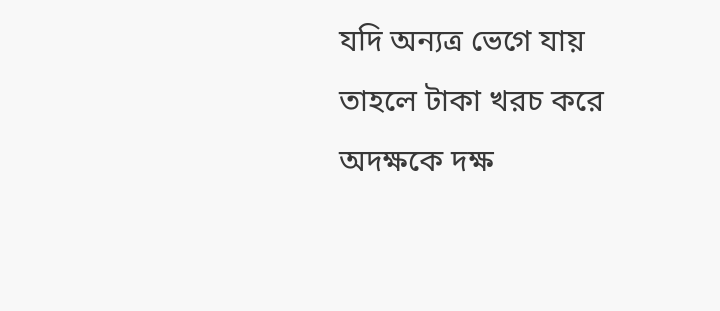যদি অন্যত্র ভেগে যায় তাহলে টাকা খরচ করে অদক্ষকে দক্ষ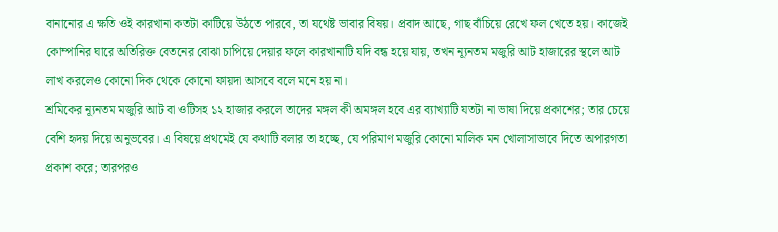বানানোর এ ক্ষতি ওই কারখানা কতটা কাটিয়ে উঠতে পারবে, তা যথেষ্ট ভাবার বিষয়। প্রবাদ আছে, গাছ বাঁচিয়ে রেখে ফল খেতে হয়। কাজেই কোম্পানির ঘারে অতিরিক্ত বেতনের বোঝা চাপিয়ে দেয়ার ফলে কারখানাটি যদি বন্ধ হয়ে যায়, তখন ন্যূনতম মজুরি আট হাজারের স্থলে আট লাখ করলেও কোনো দিক থেকে কোনো ফায়দা আসবে বলে মনে হয় না।
শ্রমিকের ন্যূনতম মজুরি আট বা ওটিসহ ১২ হাজার করলে তাদের মঙ্গল কী অমঙ্গল হবে এর ব্যাখ্যাটি যতটা না ভাষা দিয়ে প্রকাশের; তার চেয়ে বেশি হৃদয় দিয়ে অনুভবের। এ বিষয়ে প্রথমেই যে কথাটি বলার তা হচ্ছে, যে পরিমাণ মজুরি কোনো মালিক মন খোলাসাভাবে দিতে অপারগতা প্রকাশ করে; তারপরও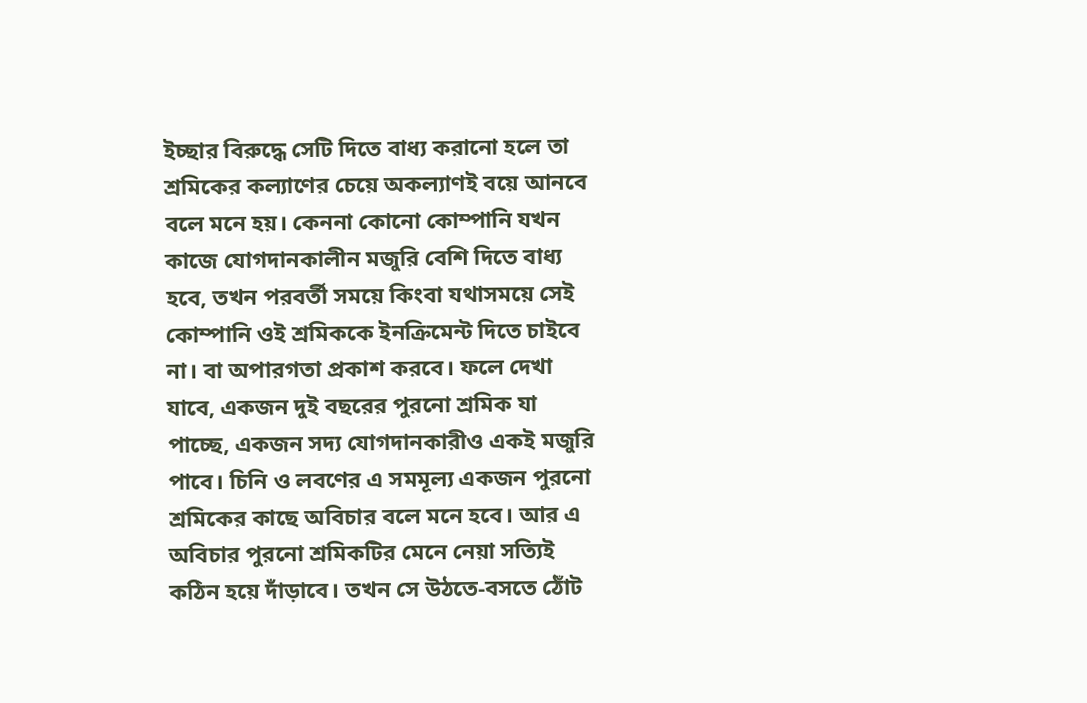ইচ্ছার বিরুদ্ধে সেটি দিতে বাধ্য করানো হলে তা শ্রমিকের কল্যাণের চেয়ে অকল্যাণই বয়ে আনবে বলে মনে হয়। কেননা কোনো কোম্পানি যখন কাজে যোগদানকালীন মজুরি বেশি দিতে বাধ্য হবে, তখন পরবর্তী সময়ে কিংবা যথাসময়ে সেই কোম্পানি ওই শ্রমিককে ইনক্রিমেন্ট দিতে চাইবে না। বা অপারগতা প্রকাশ করবে। ফলে দেখা যাবে, একজন দুই বছরের পুরনো শ্রমিক যা পাচ্ছে, একজন সদ্য যোগদানকারীও একই মজুরি পাবে। চিনি ও লবণের এ সমমূল্য একজন পুরনো শ্রমিকের কাছে অবিচার বলে মনে হবে। আর এ অবিচার পুরনো শ্রমিকটির মেনে নেয়া সত্যিই কঠিন হয়ে দাঁড়াবে। তখন সে উঠতে-বসতে ঠোঁট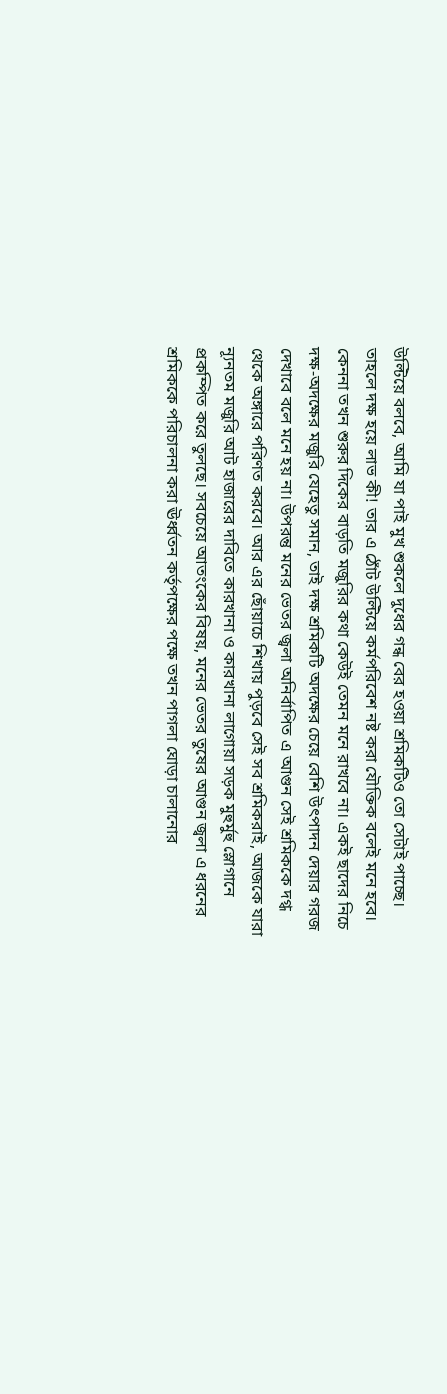উল্টিয়ে বলবে, আমি যা পাই মুখ শুকলে দুধের গন্ধ বের হওয়া শ্রমিকটিও তো সেটাই পাচ্ছে। তাহলে দক্ষ হয়ে লাভ কী! তার এ ঠোঁট উল্টিয়ে কর্মপরিবেশ নষ্ট করা যৌক্তিক বলেই মনে হবে। কেননা তখন শুরুর দিকের বাড়তি মজুরির কথা কেউই তেমন মনে রাখবে না। একই ছাদের নিচে দক্ষ-অদক্ষের মজুরি যেহেতু সমান, তাই দক্ষ শ্রমিকটি অদক্ষের চেয়ে বেশি উৎপাদন দেয়ার গরজ দেখাবে বলে মনে হয় না। উপরন্তু মনের ভেতর জ্বলা অনির্বাপিত এ আগুন সেই শ্রমিককে দগ্ধ থেকে অঙ্গারে পরিণত করবে। আর এর ছোঁয়াচে শিখায় পুড়বে সেই সব শ্রমিকরাই, আজকে যারা ন্যূনতম মজুরি আট হাজারের দাবিতে কারখানা ও কারখানা লাগোয়া সড়ক মুহুর্মুহু স্লোগানে প্রকম্পিত করে তুলছে। সবচেয়ে আতংকের বিষয়, মনের ভেতর তুষের আগুন জ্বলা এ ধরনের শ্রমিককে পরিচালনা করা ঊর্ধ্বতন কর্তৃপক্ষের পক্ষে তখন পাগলা ঘোড়া চালানোর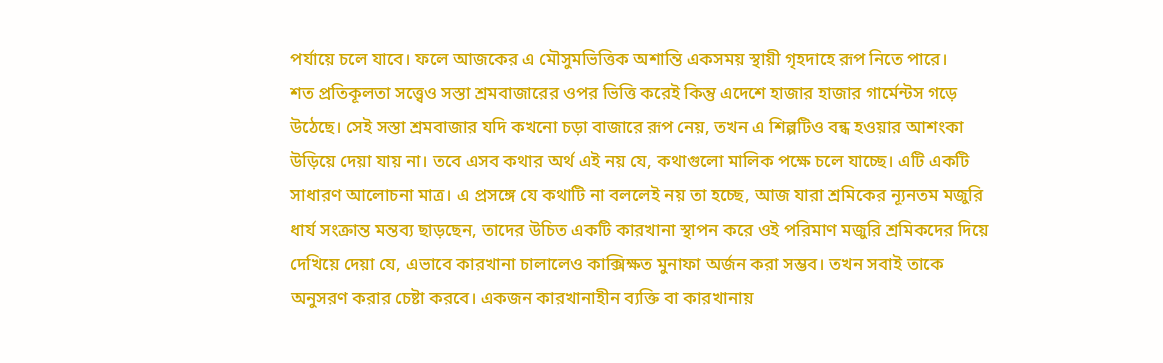পর্যায়ে চলে যাবে। ফলে আজকের এ মৌসুমভিত্তিক অশান্তি একসময় স্থায়ী গৃহদাহে রূপ নিতে পারে।
শত প্রতিকূলতা সত্ত্বেও সস্তা শ্রমবাজারের ওপর ভিত্তি করেই কিন্তু এদেশে হাজার হাজার গার্মেন্টস গড়ে উঠেছে। সেই সস্তা শ্রমবাজার যদি কখনো চড়া বাজারে রূপ নেয়, তখন এ শিল্পটিও বন্ধ হওয়ার আশংকা উড়িয়ে দেয়া যায় না। তবে এসব কথার অর্থ এই নয় যে, কথাগুলো মালিক পক্ষে চলে যাচ্ছে। এটি একটি সাধারণ আলোচনা মাত্র। এ প্রসঙ্গে যে কথাটি না বললেই নয় তা হচ্ছে, আজ যারা শ্রমিকের ন্যূনতম মজুরি ধার্য সংক্রান্ত মন্তব্য ছাড়ছেন, তাদের উচিত একটি কারখানা স্থাপন করে ওই পরিমাণ মজুরি শ্রমিকদের দিয়ে দেখিয়ে দেয়া যে, এভাবে কারখানা চালালেও কাক্সিক্ষত মুনাফা অর্জন করা সম্ভব। তখন সবাই তাকে অনুসরণ করার চেষ্টা করবে। একজন কারখানাহীন ব্যক্তি বা কারখানায়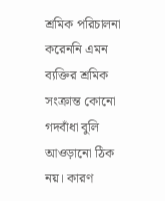শ্রমিক পরিচালনা করেননি এমন ব্যক্তির শ্রমিক সংক্রান্ত কোনো গদবাঁধা বুলি আওড়ানো ঠিক নয়। কারণ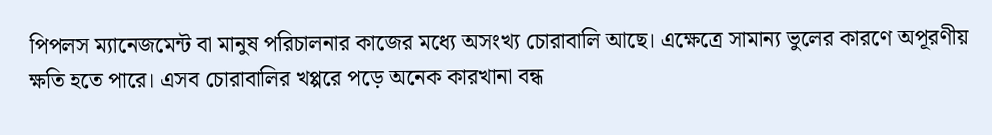পিপলস ম্যানেজমেন্ট বা মানুষ পরিচালনার কাজের মধ্যে অসংখ্য চোরাবালি আছে। এক্ষেত্রে সামান্য ভুলের কারণে অপূরণীয় ক্ষতি হতে পারে। এসব চোরাবালির খপ্পরে পড়ে অনেক কারখানা বন্ধ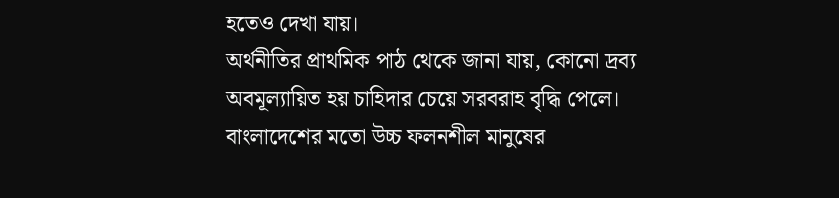হতেও দেখা যায়।
অর্থনীতির প্রাথমিক পাঠ থেকে জানা যায়, কোনো দ্রব্য অবমূল্যায়িত হয় চাহিদার চেয়ে সরবরাহ বৃদ্ধি পেলে। বাংলাদেশের মতো উচ্চ ফলনশীল মানুষের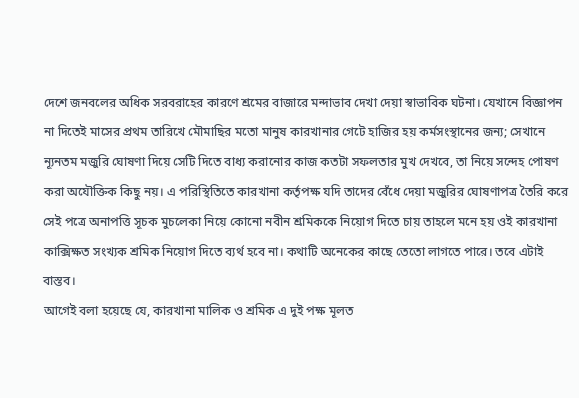দেশে জনবলের অধিক সরবরাহের কারণে শ্রমের বাজারে মন্দাভাব দেখা দেয়া স্বাভাবিক ঘটনা। যেখানে বিজ্ঞাপন না দিতেই মাসের প্রথম তারিখে মৌমাছির মতো মানুষ কারখানার গেটে হাজির হয় কর্মসংস্থানের জন্য; সেখানে ন্যূনতম মজুরি ঘোষণা দিয়ে সেটি দিতে বাধ্য করানোর কাজ কতটা সফলতার মুখ দেখবে, তা নিয়ে সন্দেহ পোষণ করা অযৌক্তিক কিছু নয়। এ পরিস্থিতিতে কারখানা কর্তৃপক্ষ যদি তাদের বেঁধে দেয়া মজুরির ঘোষণাপত্র তৈরি করে সেই পত্রে অনাপত্তি সূচক মুচলেকা নিয়ে কোনো নবীন শ্রমিককে নিয়োগ দিতে চায় তাহলে মনে হয় ওই কারখানা কাক্সিক্ষত সংখ্যক শ্রমিক নিয়োগ দিতে ব্যর্থ হবে না। কথাটি অনেকের কাছে তেতো লাগতে পারে। তবে এটাই বাস্তব।
আগেই বলা হয়েছে যে, কারখানা মালিক ও শ্রমিক এ দুই পক্ষ মূলত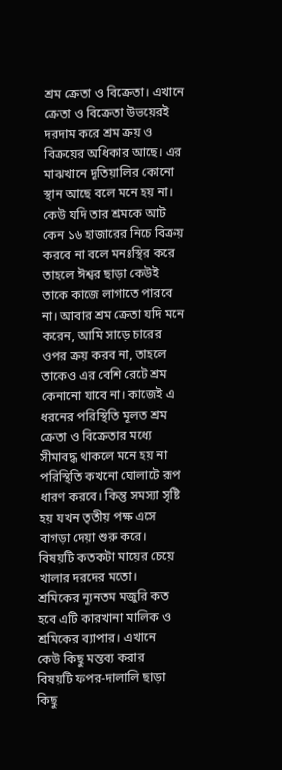শ্রম ক্রেতা ও বিক্রেতা। এখানে ক্রেতা ও বিক্রেতা উভয়েরই দরদাম করে শ্রম ক্রয় ও বিক্রয়ের অধিকার আছে। এর মাঝখানে দূতিয়ালির কোনো স্থান আছে বলে মনে হয় না। কেউ যদি তার শ্রমকে আট কেন ১৬ হাজারের নিচে বিক্রয় করবে না বলে মনঃস্থির করে তাহলে ঈশ্বর ছাড়া কেউই তাকে কাজে লাগাতে পারবে না। আবার শ্রম ক্রেতা যদি মনে করেন, আমি সাড়ে চারের ওপর ক্রয় করব না, তাহলে তাকেও এর বেশি রেটে শ্রম কেনানো যাবে না। কাজেই এ ধরনের পরিস্থিতি মূলত শ্রম ক্রেতা ও বিক্রেতার মধ্যে সীমাবদ্ধ থাকলে মনে হয় না পরিস্থিতি কখনো ঘোলাটে রূপ ধারণ করবে। কিন্তু সমস্যা সৃষ্টি হয় যখন তৃতীয় পক্ষ এসে বাগড়া দেয়া শুরু করে। বিষয়টি কতকটা মায়ের চেয়ে খালার দরদের মতো। শ্রমিকের ন্যূনতম মজুরি কত হবে এটি কারখানা মালিক ও শ্রমিকের ব্যাপার। এখানে কেউ কিছু মন্তব্য করার বিষয়টি ফপর-দালালি ছাড়া কিছু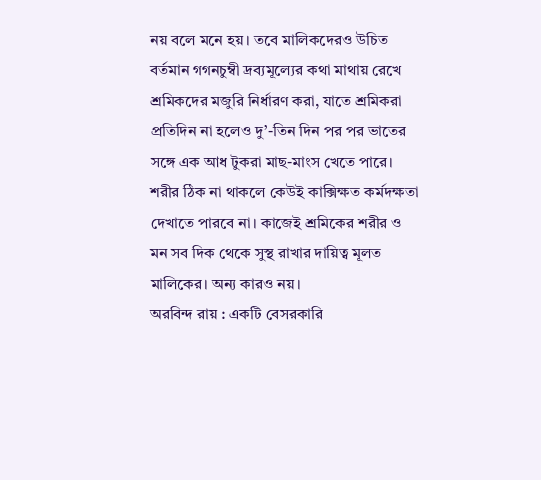নয় বলে মনে হয়। তবে মালিকদেরও উচিত বর্তমান গগনচুম্বী দ্রব্যমূল্যের কথা মাথায় রেখে শ্রমিকদের মজুরি নির্ধারণ করা, যাতে শ্রমিকরা প্রতিদিন না হলেও দু’-তিন দিন পর পর ভাতের সঙ্গে এক আধ টুকরা মাছ-মাংস খেতে পারে। শরীর ঠিক না থাকলে কেউই কাক্সিক্ষত কর্মদক্ষতা দেখাতে পারবে না। কাজেই শ্রমিকের শরীর ও মন সব দিক থেকে সুস্থ রাখার দায়িত্ব মূলত মালিকের। অন্য কারও নয়।
অরবিন্দ রায় : একটি বেসরকারি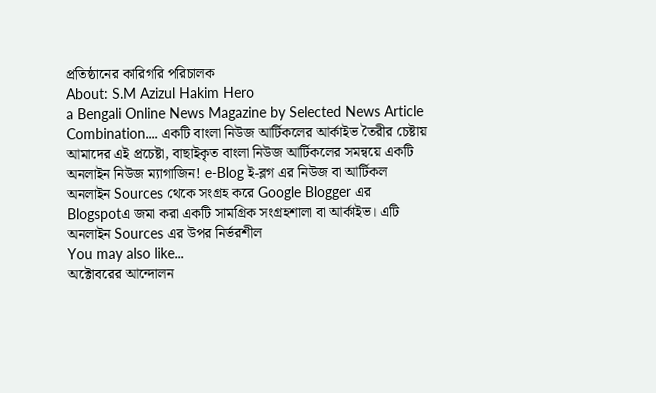প্রতিষ্ঠানের কারিগরি পরিচালক
About: S.M Azizul Hakim Hero
a Bengali Online News Magazine by Selected News Article Combination.... একটি বাংলা নিউজ আর্টিকলের আর্কাইভ তৈরীর চেষ্টায় আমাদের এই প্রচেষ্টা, বাছাইকৃত বাংলা নিউজ আর্টিকলের সমন্বয়ে একটি অনলাইন নিউজ ম্যাগাজিন! e-Blog ই-ব্লগ এর নিউজ বা আর্টিকল অনলাইন Sources থেকে সংগ্রহ করে Google Blogger এর Blogspotএ জমা করা একটি সামগ্রিক সংগ্রহশালা বা আর্কাইভ। এটি অনলাইন Sources এর উপর নির্ভরশীল
You may also like...
অক্টোবরের আন্দোলন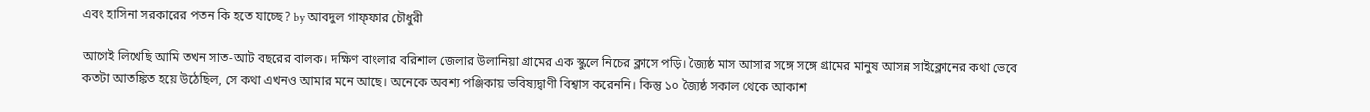এবং হাসিনা সরকারের পতন কি হতে যাচ্ছে? by আবদুল গাফ্ফার চৌধুরী

আগেই লিখেছি আমি তখন সাত-আট বছরের বালক। দক্ষিণ বাংলার বরিশাল জেলার উলানিয়া গ্রামের এক স্কুলে নিচের ক্লাসে পড়ি। জ্যৈষ্ঠ মাস আসার সঙ্গে সঙ্গে গ্রামের মানুষ আসন্ন সাইক্লোনের কথা ভেবে কতটা আতঙ্কিত হয়ে উঠেছিল, সে কথা এখনও আমার মনে আছে। অনেকে অবশ্য পঞ্জিকায় ভবিষ্যদ্বাণী বিশ্বাস করেননি। কিন্তু ১০ জ্যৈষ্ঠ সকাল থেকে আকাশ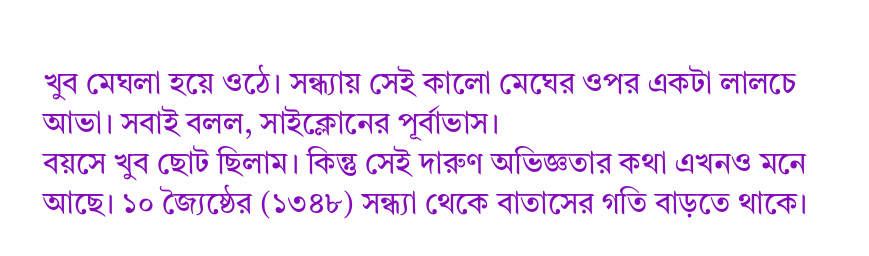খুব মেঘলা হয়ে ওঠে। সন্ধ্যায় সেই কালো মেঘের ওপর একটা লালচে আভা। সবাই বলল, সাইক্লোনের পূর্বাভাস।
বয়সে খুব ছোট ছিলাম। কিন্তু সেই দারুণ অভিজ্ঞতার কথা এখনও মনে আছে। ১০ জ্যৈষ্ঠের (১৩৪৮) সন্ধ্যা থেকে বাতাসের গতি বাড়তে থাকে।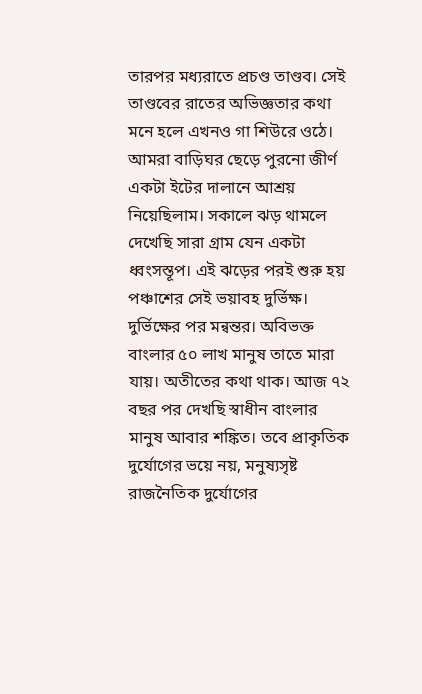তারপর মধ্যরাতে প্রচণ্ড তাণ্ডব। সেই তাণ্ডবের রাতের অভিজ্ঞতার কথা মনে হলে এখনও গা শিউরে ওঠে। আমরা বাড়িঘর ছেড়ে পুরনো জীর্ণ একটা ইটের দালানে আশ্রয় নিয়েছিলাম। সকালে ঝড় থামলে দেখেছি সারা গ্রাম যেন একটা ধ্বংসস্তূপ। এই ঝড়ের পরই শুরু হয় পঞ্চাশের সেই ভয়াবহ দুর্ভিক্ষ। দুর্ভিক্ষের পর মন্বন্তর। অবিভক্ত বাংলার ৫০ লাখ মানুষ তাতে মারা যায়। অতীতের কথা থাক। আজ ৭২ বছর পর দেখছি স্বাধীন বাংলার মানুষ আবার শঙ্কিত। তবে প্রাকৃতিক দুর্যোগের ভয়ে নয়, মনুষ্যসৃষ্ট রাজনৈতিক দুর্যোগের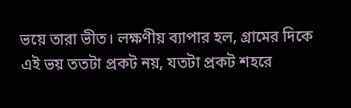ভয়ে তারা ভীত। লক্ষণীয় ব্যাপার হল, গ্রামের দিকে এই ভয় ততটা প্রকট নয়, যতটা প্রকট শহরে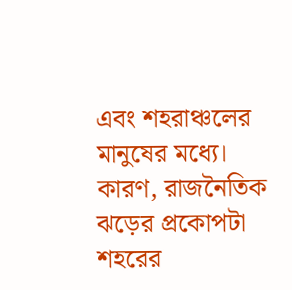এবং শহরাঞ্চলের মানুষের মধ্যে। কারণ, রাজনৈতিক ঝড়ের প্রকোপটা শহরের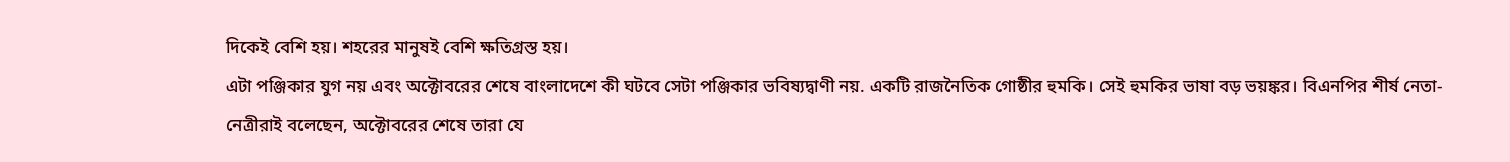দিকেই বেশি হয়। শহরের মানুষই বেশি ক্ষতিগ্রস্ত হয়।
এটা পঞ্জিকার যুগ নয় এবং অক্টোবরের শেষে বাংলাদেশে কী ঘটবে সেটা পঞ্জিকার ভবিষ্যদ্বাণী নয়. একটি রাজনৈতিক গোষ্ঠীর হুমকি। সেই হুমকির ভাষা বড় ভয়ঙ্কর। বিএনপির শীর্ষ নেতা-নেত্রীরাই বলেছেন, অক্টোবরের শেষে তারা যে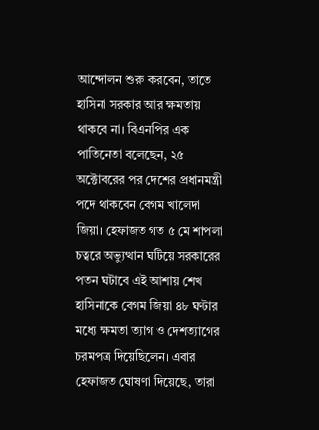আন্দোলন শুরু করবেন, তাতে হাসিনা সরকার আর ক্ষমতায় থাকবে না। বিএনপির এক পাতিনেতা বলেছেন, ২৫ অক্টোবরের পর দেশের প্রধানমন্ত্রী পদে থাকবেন বেগম খালেদা জিয়া। হেফাজত গত ৫ মে শাপলা চত্বরে অভ্যুত্থান ঘটিয়ে সরকারের পতন ঘটাবে এই আশায় শেখ হাসিনাকে বেগম জিয়া ৪৮ ঘণ্টার মধ্যে ক্ষমতা ত্যাগ ও দেশত্যাগের চরমপত্র দিয়েছিলেন। এবার হেফাজত ঘোষণা দিয়েছে, তারা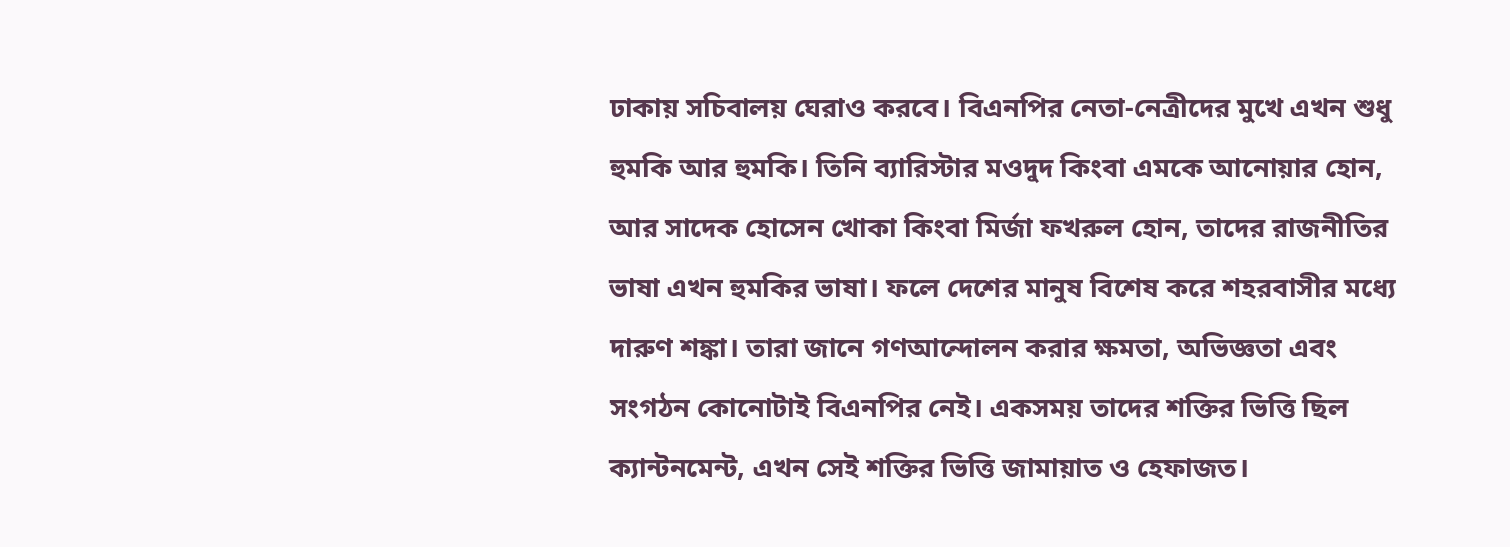ঢাকায় সচিবালয় ঘেরাও করবে। বিএনপির নেতা-নেত্রীদের মুখে এখন শুধু হুমকি আর হুমকি। তিনি ব্যারিস্টার মওদুদ কিংবা এমকে আনোয়ার হোন, আর সাদেক হোসেন খোকা কিংবা মির্জা ফখরুল হোন, তাদের রাজনীতির ভাষা এখন হুমকির ভাষা। ফলে দেশের মানুষ বিশেষ করে শহরবাসীর মধ্যে দারুণ শঙ্কা। তারা জানে গণআন্দোলন করার ক্ষমতা, অভিজ্ঞতা এবং সংগঠন কোনোটাই বিএনপির নেই। একসময় তাদের শক্তির ভিত্তি ছিল ক্যান্টনমেন্ট, এখন সেই শক্তির ভিত্তি জামায়াত ও হেফাজত।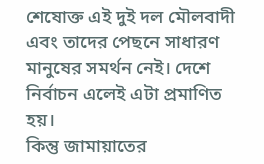শেষোক্ত এই দুই দল মৌলবাদী এবং তাদের পেছনে সাধারণ মানুষের সমর্থন নেই। দেশে নির্বাচন এলেই এটা প্রমাণিত হয়।
কিন্তু জামায়াতের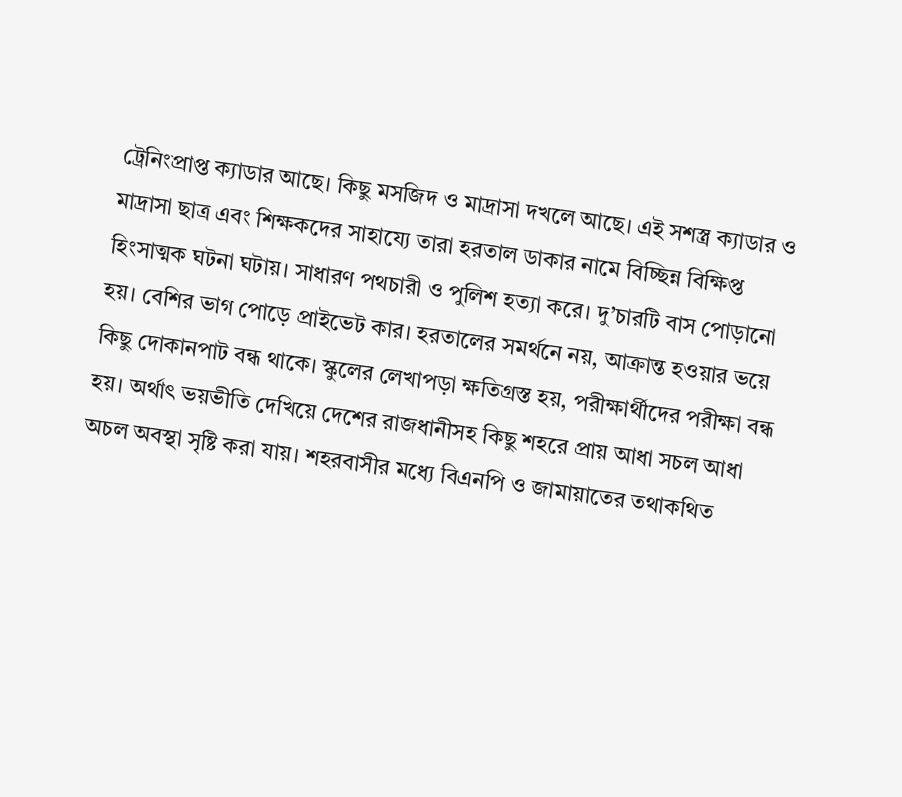ট্রেনিংপ্রাপ্ত ক্যাডার আছে। কিছু মসজিদ ও মাদ্রাসা দখলে আছে। এই সশস্ত্র ক্যাডার ও মাদ্রাসা ছাত্র এবং শিক্ষকদের সাহায্যে তারা হরতাল ডাকার নামে বিচ্ছিন্ন বিক্ষিপ্ত হিংসাত্মক ঘটনা ঘটায়। সাধারণ পথচারী ও পুলিশ হত্যা করে। দু’চারটি বাস পোড়ানো হয়। বেশির ভাগ পোড়ে প্রাইভেট কার। হরতালের সমর্থনে নয়, আক্রান্ত হওয়ার ভয়ে কিছু দোকানপাট বন্ধ থাকে। স্কুলের লেখাপড়া ক্ষতিগ্রস্ত হয়, পরীক্ষার্থীদের পরীক্ষা বন্ধ হয়। অর্থাৎ ভয়ভীতি দেখিয়ে দেশের রাজধানীসহ কিছু শহরে প্রায় আধা সচল আধা অচল অবস্থা সৃষ্টি করা যায়। শহরবাসীর মধ্যে বিএনপি ও জামায়াতের তথাকথিত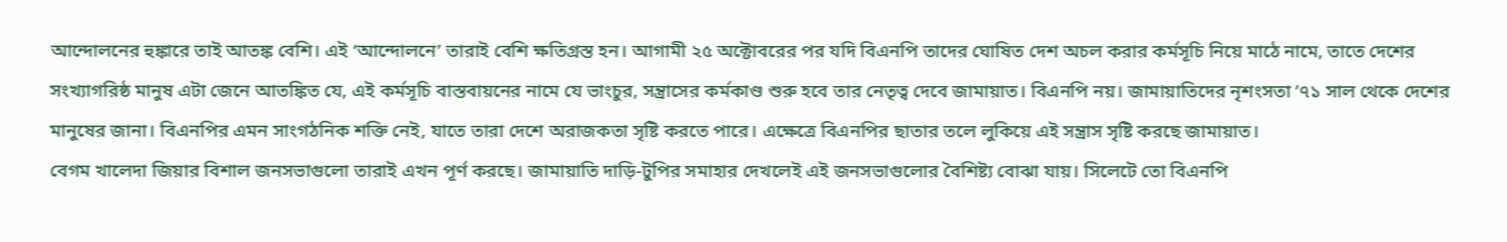আন্দোলনের হুঙ্কারে তাই আতঙ্ক বেশি। এই ‘আন্দোলনে’ তারাই বেশি ক্ষতিগ্রস্ত হন। আগামী ২৫ অক্টোবরের পর যদি বিএনপি তাদের ঘোষিত দেশ অচল করার কর্মসূচি নিয়ে মাঠে নামে, তাতে দেশের সংখ্যাগরিষ্ঠ মানুষ এটা জেনে আতঙ্কিত যে, এই কর্মসূচি বাস্তবায়নের নামে যে ভাংচুর, সন্ত্রাসের কর্মকাণ্ড শুরু হবে তার নেতৃত্ব দেবে জামায়াত। বিএনপি নয়। জামায়াতিদের নৃশংসতা ’৭১ সাল থেকে দেশের মানুষের জানা। বিএনপির এমন সাংগঠনিক শক্তি নেই, যাতে তারা দেশে অরাজকতা সৃষ্টি করতে পারে। এক্ষেত্রে বিএনপির ছাতার তলে লুকিয়ে এই সন্ত্রাস সৃষ্টি করছে জামায়াত।
বেগম খালেদা জিয়ার বিশাল জনসভাগুলো তারাই এখন পূর্ণ করছে। জামায়াতি দাড়ি-টুপির সমাহার দেখলেই এই জনসভাগুলোর বৈশিষ্ট্য বোঝা যায়। সিলেটে তো বিএনপি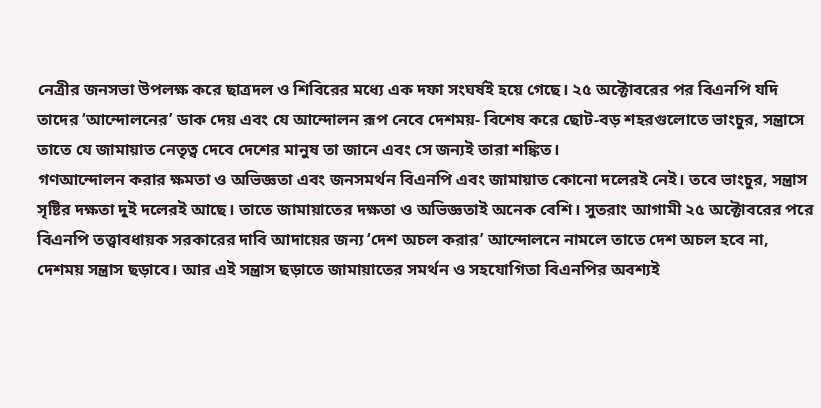নেত্রীর জনসভা উপলক্ষ করে ছাত্রদল ও শিবিরের মধ্যে এক দফা সংঘর্ষই হয়ে গেছে। ২৫ অক্টোবরের পর বিএনপি যদি তাদের ‘আন্দোলনের’ ডাক দেয় এবং যে আন্দোলন রূপ নেবে দেশময়- বিশেষ করে ছোট-বড় শহরগুলোতে ভাংচুর, সন্ত্রাসে তাতে যে জামায়াত নেতৃত্ব দেবে দেশের মানুষ তা জানে এবং সে জন্যই তারা শঙ্কিত।
গণআন্দোলন করার ক্ষমতা ও অভিজ্ঞতা এবং জনসমর্থন বিএনপি এবং জামায়াত কোনো দলেরই নেই। তবে ভাংচুর, সন্ত্রাস সৃষ্টির দক্ষতা দুই দলেরই আছে। তাতে জামায়াতের দক্ষতা ও অভিজ্ঞতাই অনেক বেশি। সুতরাং আগামী ২৫ অক্টোবরের পরে বিএনপি তত্ত্বাবধায়ক সরকারের দাবি আদায়ের জন্য ‘দেশ অচল করার’ আন্দোলনে নামলে তাতে দেশ অচল হবে না, দেশময় সন্ত্রাস ছড়াবে। আর এই সন্ত্রাস ছড়াতে জামায়াতের সমর্থন ও সহযোগিতা বিএনপির অবশ্যই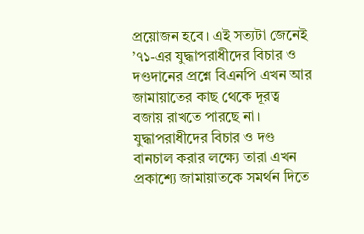প্রয়োজন হবে। এই সত্যটা জেনেই ’৭১-এর যুদ্ধাপরাধীদের বিচার ও দণ্ডদানের প্রশ্নে বিএনপি এখন আর জামায়াতের কাছ থেকে দূরত্ব বজায় রাখতে পারছে না। যুদ্ধাপরাধীদের বিচার ও দণ্ড বানচাল করার লক্ষ্যে তারা এখন প্রকাশ্যে জামায়াতকে সমর্থন দিতে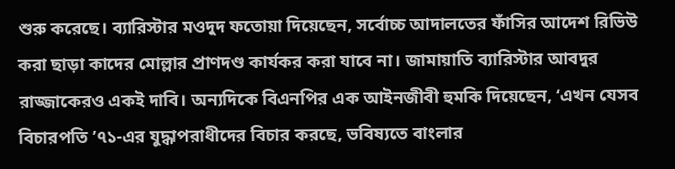শুরু করেছে। ব্যারিস্টার মওদুদ ফতোয়া দিয়েছেন, সর্বোচ্চ আদালতের ফাঁসির আদেশ রিভিউ করা ছাড়া কাদের মোল্লার প্রাণদণ্ড কার্যকর করা যাবে না। জামায়াতি ব্যারিস্টার আবদুর রাজ্জাকেরও একই দাবি। অন্যদিকে বিএনপির এক আইনজীবী হুমকি দিয়েছেন, ‘এখন যেসব বিচারপতি ’৭১-এর যুদ্ধাপরাধীদের বিচার করছে, ভবিষ্যতে বাংলার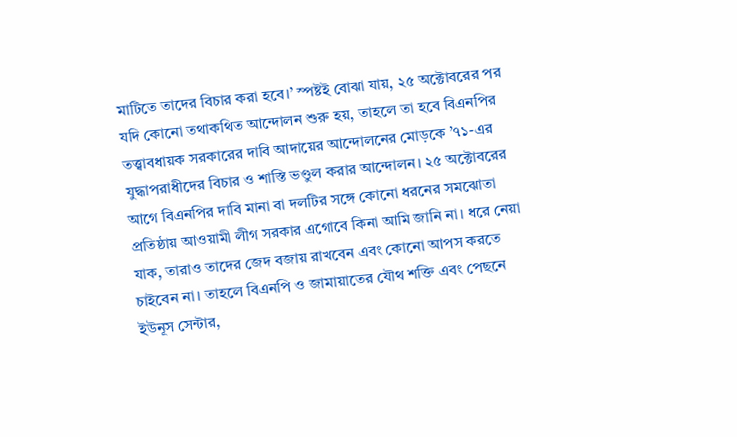মাটিতে তাদের বিচার করা হবে।’ স্পষ্টই বোঝা যায়, ২৫ অক্টোবরের পর যদি কোনো তথাকথিত আন্দোলন শুরু হয়, তাহলে তা হবে বিএনপির তত্ত্বাবধায়ক সরকারের দাবি আদায়ের আন্দোলনের মোড়কে ’৭১-এর যুদ্ধাপরাধীদের বিচার ও শাস্তি ভণ্ডুল করার আন্দোলন। ২৫ অক্টোবরের আগে বিএনপির দাবি মানা বা দলটির সঙ্গে কোনো ধরনের সমঝোতা প্রতিষ্ঠায় আওয়ামী লীগ সরকার এগোবে কিনা আমি জানি না। ধরে নেয়া যাক, তারাও তাদের জেদ বজায় রাখবেন এবং কোনো আপস করতে চাইবেন না। তাহলে বিএনপি ও জামায়াতের যৌথ শক্তি এবং পেছনে ইউনূস সেন্টার,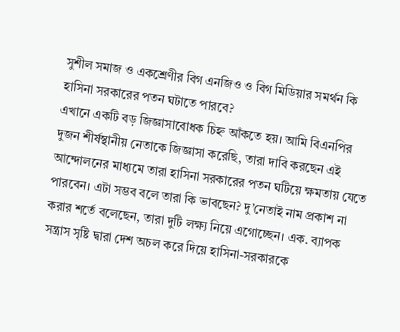সুশীল সমাজ ও একশ্রেণীর বিগ এনজিও ও বিগ মিডিয়ার সমর্থন কি হাসিনা সরকারের পতন ঘটাতে পারবে?
এখানে একটি বড় জিজ্ঞাসাবোধক চিহ্ন আঁকতে হয়। আমি বিএনপির দুজন শীর্ষস্থানীয় নেতাকে জিজ্ঞাসা করেছি, তারা দাবি করছেন এই আন্দোলনের মাধ্যমে তারা হাসিনা সরকারের পতন ঘটিয়ে ক্ষমতায় যেতে পারবেন। এটা সম্ভব বলে তারা কি ভাবছেন? দু’নেতাই নাম প্রকাশ না করার শর্তে বলেছেন, তারা দুটি লক্ষ্য নিয়ে এগোচ্ছেন। এক. ব্যাপক সন্ত্রাস সৃষ্টি দ্বারা দেশ অচল করে দিয়ে হাসিনা-সরকারকে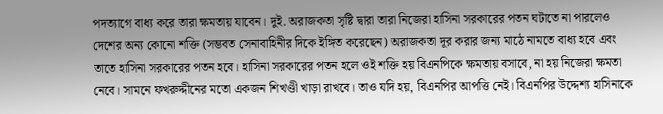পদত্যাগে বাধ্য করে তারা ক্ষমতায় যাবেন। দুই. অরাজকতা সৃষ্টি দ্বারা তারা নিজেরা হাসিনা সরকারের পতন ঘটাতে না পারলেও দেশের অন্য কোনো শক্তি (সম্ভবত সেনাবাহিনীর দিকে ইঙ্গিত করেছেন) অরাজকতা দূর করার জন্য মাঠে নামতে বাধ্য হবে এবং তাতে হাসিনা সরকারের পতন হবে। হাসিনা সরকারের পতন হলে ওই শক্তি হয় বিএনপিকে ক্ষমতায় বসাবে, না হয় নিজেরা ক্ষমতা নেবে। সামনে ফখরুদ্দীনের মতো একজন শিখণ্ডী খাড়া রাখবে। তাও যদি হয়, বিএনপির আপত্তি নেই। বিএনপির উদ্দেশ্য হাসিনাকে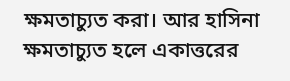ক্ষমতাচ্যুত করা। আর হাসিনা ক্ষমতাচ্যুত হলে একাত্তরের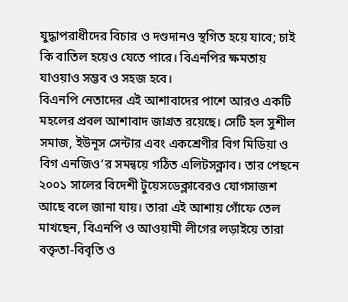যুদ্ধাপরাধীদের বিচার ও দণ্ডদানও স্থগিত হয়ে যাবে; চাই কি বাতিল হয়েও যেতে পারে। বিএনপির ক্ষমতায় যাওয়াও সম্ভব ও সহজ হবে।
বিএনপি নেতাদের এই আশাবাদের পাশে আরও একটি মহলের প্রবল আশাবাদ জাগ্রত রয়েছে। সেটি হল সুশীল সমাজ, ইউনূস সেন্টার এবং একশ্রেণীর বিগ মিডিয়া ও বিগ এনজিও’র সমন্বয়ে গঠিত এলিটসক্লাব। তার পেছনে ২০০১ সালের বিদেশী টুয়েসডেক্লাবেরও যোগসাজশ আছে বলে জানা যায়। তারা এই আশায় গোঁফে তেল মাখছেন, বিএনপি ও আওয়ামী লীগের লড়াইয়ে তারা বক্তৃতা-বিবৃতি ও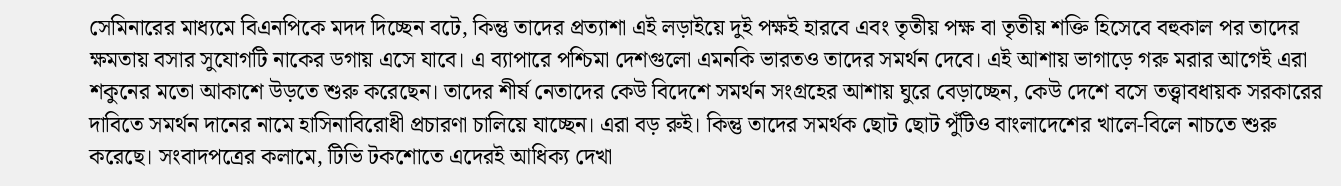সেমিনারের মাধ্যমে বিএনপিকে মদদ দিচ্ছেন বটে, কিন্তু তাদের প্রত্যাশা এই লড়াইয়ে দুই পক্ষই হারবে এবং তৃতীয় পক্ষ বা তৃতীয় শক্তি হিসেবে বহুকাল পর তাদের ক্ষমতায় বসার সুযোগটি নাকের ডগায় এসে যাবে। এ ব্যাপারে পশ্চিমা দেশগুলো এমনকি ভারতও তাদের সমর্থন দেবে। এই আশায় ভাগাড়ে গরু মরার আগেই এরা শকুনের মতো আকাশে উড়তে শুরু করেছেন। তাদের শীর্ষ নেতাদের কেউ বিদেশে সমর্থন সংগ্রহের আশায় ঘুরে বেড়াচ্ছেন, কেউ দেশে বসে তত্ত্বাবধায়ক সরকারের দাবিতে সমর্থন দানের নামে হাসিনাবিরোধী প্রচারণা চালিয়ে যাচ্ছেন। এরা বড় রুই। কিন্তু তাদের সমর্থক ছোট ছোট পুঁটিও বাংলাদেশের খালে-বিলে নাচতে শুরু করেছে। সংবাদপত্রের কলামে, টিভি টকশোতে এদেরই আধিক্য দেখা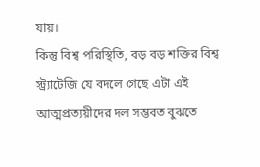যায়।
কিন্তু বিশ্ব পরিস্থিতি, বড় বড় শক্তির বিশ্ব স্ট্র্যাটেজি যে বদলে গেছে এটা এই আত্মপ্রত্যয়ীদের দল সম্ভবত বুঝতে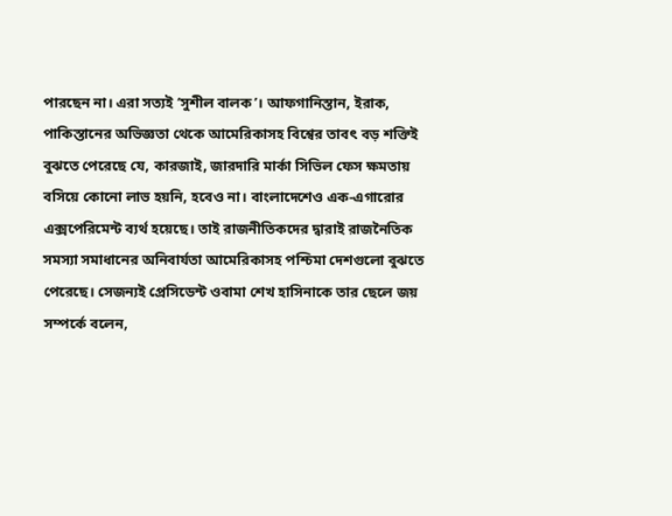পারছেন না। এরা সত্যই ‘সুশীল বালক’। আফগানিস্তান, ইরাক, পাকিস্তানের অভিজ্ঞতা থেকে আমেরিকাসহ বিশ্বের তাবৎ বড় শক্তিই বুঝতে পেরেছে যে, কারজাই, জারদারি মার্কা সিভিল ফেস ক্ষমতায় বসিয়ে কোনো লাভ হয়নি, হবেও না। বাংলাদেশেও এক-এগারোর এক্সপেরিমেন্ট ব্যর্থ হয়েছে। তাই রাজনীতিকদের দ্বারাই রাজনৈতিক সমস্যা সমাধানের অনিবার্যতা আমেরিকাসহ পশ্চিমা দেশগুলো বুঝতে পেরেছে। সেজন্যই প্রেসিডেন্ট ওবামা শেখ হাসিনাকে তার ছেলে জয় সম্পর্কে বলেন,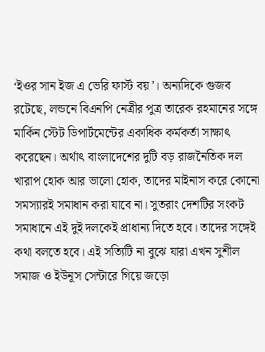‘ইওর সান ইজ এ ভেরি ফার্স্ট বয়’। অন্যদিকে গুজব রটেছে, লন্ডনে বিএনপি নেত্রীর পুত্র তারেক রহমানের সঙ্গে মার্কিন স্টেট ডিপার্টমেন্টের একাধিক কর্মকর্তা সাক্ষাৎ করেছেন। অর্থাৎ বাংলাদেশের দুটি বড় রাজনৈতিক দল খারাপ হোক আর ভালো হোক, তাদের মাইনাস করে কোনো সমস্যারই সমাধান করা যাবে না। সুতরাং দেশটির সংকট সমাধানে এই দুই দলকেই প্রাধান্য দিতে হবে। তাদের সঙ্গেই কথা বলতে হবে। এই সত্যিটি না বুঝে যারা এখন সুশীল সমাজ ও ইউনূস সেন্টারে গিয়ে জড়ো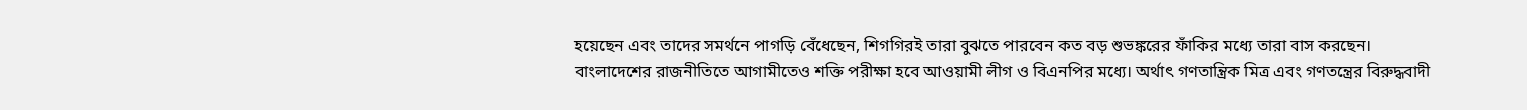হয়েছেন এবং তাদের সমর্থনে পাগড়ি বেঁধেছেন, শিগগিরই তারা বুঝতে পারবেন কত বড় শুভঙ্করের ফাঁকির মধ্যে তারা বাস করছেন।
বাংলাদেশের রাজনীতিতে আগামীতেও শক্তি পরীক্ষা হবে আওয়ামী লীগ ও বিএনপির মধ্যে। অর্থাৎ গণতান্ত্রিক মিত্র এবং গণতন্ত্রের বিরুদ্ধবাদী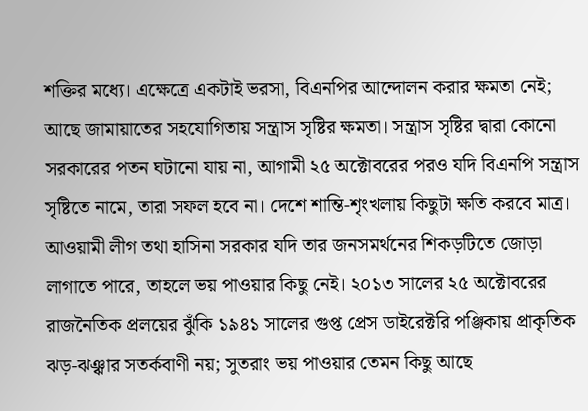শক্তির মধ্যে। এক্ষেত্রে একটাই ভরসা, বিএনপির আন্দোলন করার ক্ষমতা নেই; আছে জামায়াতের সহযোগিতায় সন্ত্রাস সৃষ্টির ক্ষমতা। সন্ত্রাস সৃষ্টির দ্বারা কোনো সরকারের পতন ঘটানো যায় না, আগামী ২৫ অক্টোবরের পরও যদি বিএনপি সন্ত্রাস সৃষ্টিতে নামে, তারা সফল হবে না। দেশে শান্তি-শৃংখলায় কিছুটা ক্ষতি করবে মাত্র। আওয়ামী লীগ তথা হাসিনা সরকার যদি তার জনসমর্থনের শিকড়টিতে জোড়া লাগাতে পারে, তাহলে ভয় পাওয়ার কিছু নেই। ২০১৩ সালের ২৫ অক্টোবরের রাজনৈতিক প্রলয়ের ঝুঁকি ১৯৪১ সালের গুপ্ত প্রেস ডাইরেক্টরি পঞ্জিকায় প্রাকৃতিক ঝড়-ঝঞ্ঝার সতর্কবাণী নয়; সুতরাং ভয় পাওয়ার তেমন কিছু আছে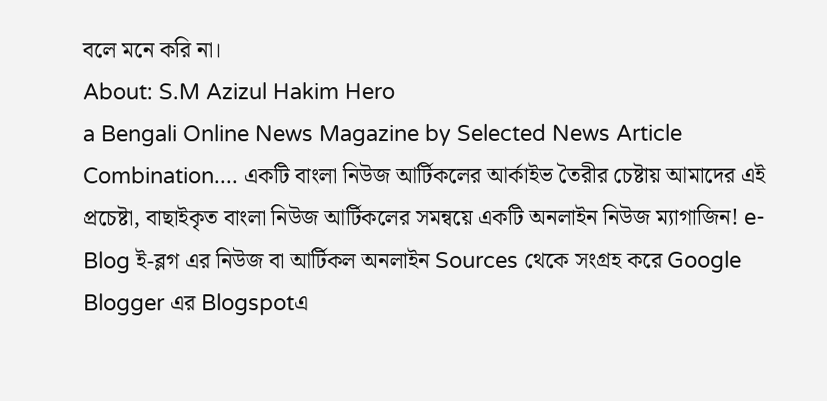বলে মনে করি না।
About: S.M Azizul Hakim Hero
a Bengali Online News Magazine by Selected News Article Combination.... একটি বাংলা নিউজ আর্টিকলের আর্কাইভ তৈরীর চেষ্টায় আমাদের এই প্রচেষ্টা, বাছাইকৃত বাংলা নিউজ আর্টিকলের সমন্বয়ে একটি অনলাইন নিউজ ম্যাগাজিন! e-Blog ই-ব্লগ এর নিউজ বা আর্টিকল অনলাইন Sources থেকে সংগ্রহ করে Google Blogger এর Blogspotএ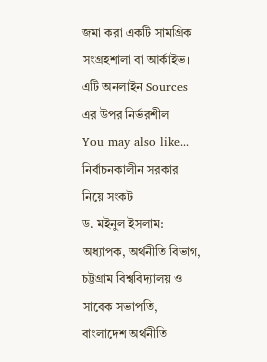জমা করা একটি সামগ্রিক সংগ্রহশালা বা আর্কাইভ। এটি অনলাইন Sources এর উপর নির্ভরশীল
You may also like...
নির্বাচনকালীন সরকার নিয়ে সংকট
ড. মইনুল ইসলাম: অধ্যাপক, অর্থনীতি বিভাগ, চট্টগ্রাম বিশ্ববিদ্যালয় ও সাবেক সভাপতি, বাংলাদেশ অর্থনীতি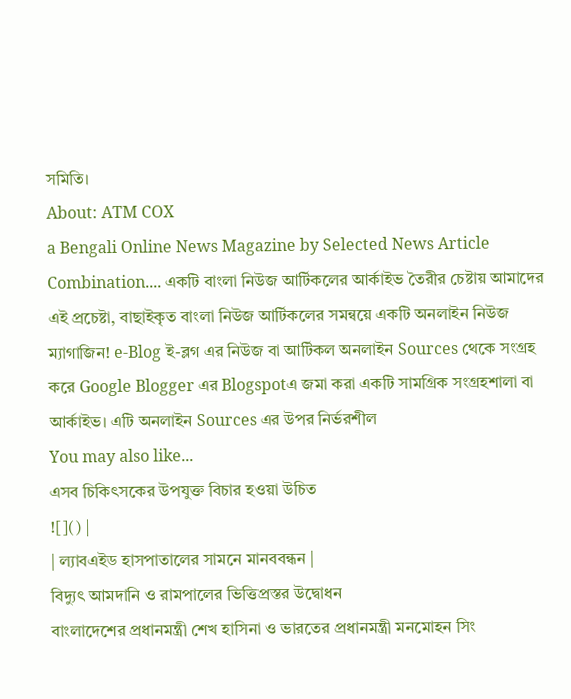সমিতি।
About: ATM COX
a Bengali Online News Magazine by Selected News Article Combination.... একটি বাংলা নিউজ আর্টিকলের আর্কাইভ তৈরীর চেষ্টায় আমাদের এই প্রচেষ্টা, বাছাইকৃত বাংলা নিউজ আর্টিকলের সমন্বয়ে একটি অনলাইন নিউজ ম্যাগাজিন! e-Blog ই-ব্লগ এর নিউজ বা আর্টিকল অনলাইন Sources থেকে সংগ্রহ করে Google Blogger এর Blogspotএ জমা করা একটি সামগ্রিক সংগ্রহশালা বা আর্কাইভ। এটি অনলাইন Sources এর উপর নির্ভরশীল
You may also like...
এসব চিকিৎসকের উপযুক্ত বিচার হওয়া উচিত
![]() |
| ল্যাবএইড হাসপাতালের সামনে মানববন্ধন |
বিদ্যুৎ আমদানি ও রামপালের ভিত্তিপ্রস্তর উদ্বোধন
বাংলাদেশের প্রধানমন্ত্রী শেখ হাসিনা ও ভারতের প্রধানমন্ত্রী মনমোহন সিং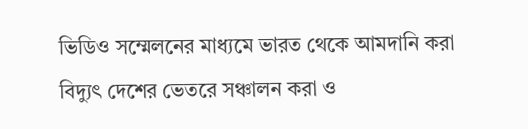ভিডিও সম্মেলনের মাধ্যমে ভারত থেকে আমদানি করা বিদ্যুৎ দেশের ভেতরে সঞ্চালন করা ও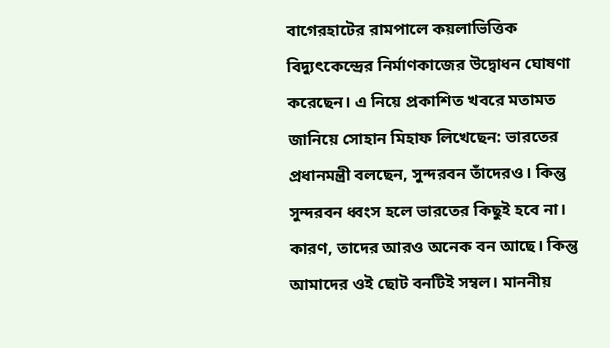বাগেরহাটের রামপালে কয়লাভিত্তিক বিদ্যুৎকেন্দ্রের নির্মাণকাজের উদ্বোধন ঘোষণা করেছেন। এ নিয়ে প্রকাশিত খবরে মতামত জানিয়ে সোহান মিহাফ লিখেছেন: ভারতের প্রধানমন্ত্রী বলছেন, সুন্দরবন তাঁদেরও। কিন্তু সুন্দরবন ধ্বংস হলে ভারতের কিছুই হবে না। কারণ, তাদের আরও অনেক বন আছে। কিন্তু আমাদের ওই ছোট বনটিই সম্বল। মাননীয়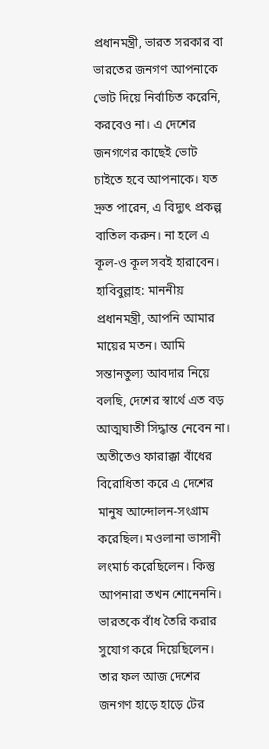প্রধানমন্ত্রী, ভারত সরকার বা ভারতের জনগণ আপনাকে ভোট দিয়ে নির্বাচিত করেনি, করবেও না। এ দেশের জনগণের কাছেই ভোট চাইতে হবে আপনাকে। যত দ্রুত পারেন, এ বিদ্যুৎ প্রকল্প বাতিল করুন। না হলে এ কূল-ও কূল সবই হারাবেন। হাবিবুল্লাহ: মাননীয় প্রধানমন্ত্রী, আপনি আমার মায়ের মতন। আমি সন্তানতুল্য আবদার নিয়ে বলছি, দেশের স্বার্থে এত বড় আত্মঘাতী সিদ্ধান্ত নেবেন না। অতীতেও ফারাক্কা বাঁধের বিরোধিতা করে এ দেশের মানুষ আন্দোলন-সংগ্রাম করেছিল। মওলানা ভাসানী লংমার্চ করেছিলেন। কিন্তু আপনারা তখন শোনেননি। ভারতকে বাঁধ তৈরি করার সুযোগ করে দিয়েছিলেন। তার ফল আজ দেশের জনগণ হাড়ে হাড়ে টের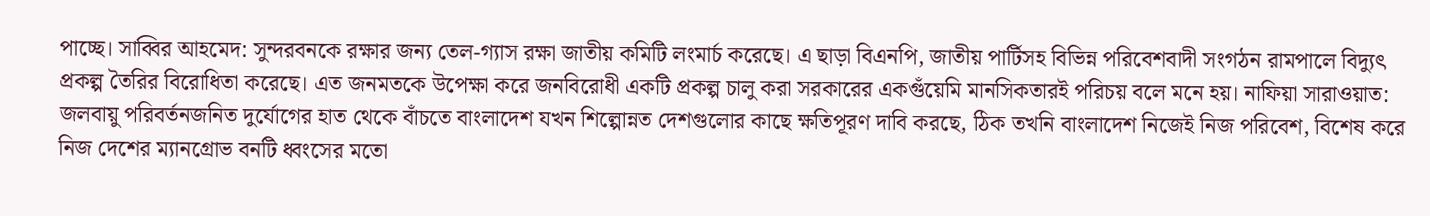পাচ্ছে। সাব্বির আহমেদ: সুন্দরবনকে রক্ষার জন্য তেল-গ্যাস রক্ষা জাতীয় কমিটি লংমার্চ করেছে। এ ছাড়া বিএনপি, জাতীয় পার্টিসহ বিভিন্ন পরিবেশবাদী সংগঠন রামপালে বিদ্যুৎ প্রকল্প তৈরির বিরোধিতা করেছে। এত জনমতকে উপেক্ষা করে জনবিরোধী একটি প্রকল্প চালু করা সরকারের একগুঁয়েমি মানসিকতারই পরিচয় বলে মনে হয়। নাফিয়া সারাওয়াত: জলবায়ু পরিবর্তনজনিত দুর্যোগের হাত থেকে বাঁচতে বাংলাদেশ যখন শিল্পোন্নত দেশগুলোর কাছে ক্ষতিপূরণ দাবি করছে, ঠিক তখনি বাংলাদেশ নিজেই নিজ পরিবেশ, বিশেষ করে নিজ দেশের ম্যানগ্রোভ বনটি ধ্বংসের মতো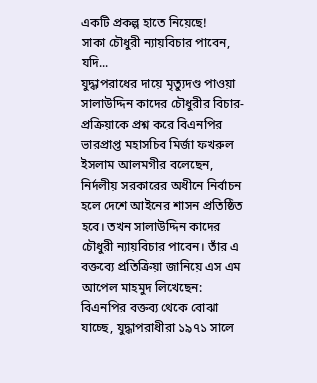একটি প্রকল্প হাতে নিয়েছে!
সাকা চৌধুরী ন্যায়বিচার পাবেন, যদি...
যুদ্ধাপরাধের দায়ে মৃত্যুদণ্ড পাওয়া সালাউদ্দিন কাদের চৌধুরীর বিচার-প্রক্রিয়াকে প্রশ্ন করে বিএনপির ভারপ্রাপ্ত মহাসচিব মির্জা ফখরুল ইসলাম আলমগীর বলেছেন, নির্দলীয় সরকারের অধীনে নির্বাচন হলে দেশে আইনের শাসন প্রতিষ্ঠিত হবে। তখন সালাউদ্দিন কাদের চৌধুরী ন্যায়বিচার পাবেন। তাঁর এ বক্তব্যে প্রতিক্রিয়া জানিয়ে এস এম আপেল মাহমুদ লিখেছেন: বিএনপির বক্তব্য থেকে বোঝা যাচ্ছে, যুদ্ধাপরাধীরা ১৯৭১ সালে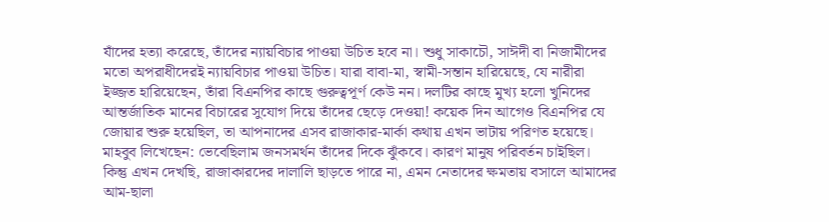যাঁদের হত্যা করেছে, তাঁদের ন্যায়বিচার পাওয়া উচিত হবে না। শুধু সাকাচৌ, সাঈদী বা নিজামীদের মতো অপরাধীদেরই ন্যায়বিচার পাওয়া উচিত। যারা বাবা-মা, স্বামী-সন্তান হারিয়েছে, যে নারীরা ইজ্জত হারিয়েছেন, তাঁরা বিএনপির কাছে গুরুত্বপূর্ণ কেউ নন। দলটির কাছে মুখ্য হলো খুনিদের আন্তর্জাতিক মানের বিচারের সুযোগ দিয়ে তাঁদের ছেড়ে দেওয়া! কয়েক দিন আগেও বিএনপির যে জোয়ার শুরু হয়েছিল, তা আপনাদের এসব রাজাকার-মার্কা কথায় এখন ভাটায় পরিণত হয়েছে। মাহবুব লিখেছেন: ভেবেছিলাম জনসমর্থন তাঁদের দিকে ঝুঁকবে। কারণ মানুষ পরিবর্তন চাইছিল। কিন্তু এখন দেখছি, রাজাকারদের দালালি ছাড়তে পারে না, এমন নেতাদের ক্ষমতায় বসালে আমাদের আম-ছালা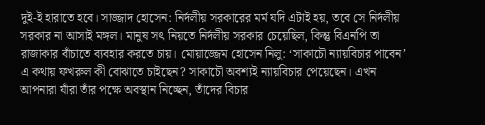দুই-ই হারাতে হবে। সাজ্জাদ হোসেন: নির্দলীয় সরকারের মর্ম যদি এটাই হয়, তবে সে নির্দলীয় সরকার না আসাই মঙ্গল। মানুষ সৎ নিয়তে নির্দলীয় সরকার চেয়েছিল, কিন্তু বিএনপি তা রাজাকার বাঁচাতে ব্যবহার করতে চায়। মোয়াজ্জেম হোসেন নিলু: ‘সাকাচৌ ন্যায়বিচার পাবেন’ এ কথায় ফখরুল কী বোঝাতে চাইছেন? সাকাচৌ অবশ্যই ন্যায়বিচার পেয়েছেন। এখন আপনারা যাঁরা তাঁর পক্ষে অবস্থান নিচ্ছেন, তাঁদের বিচার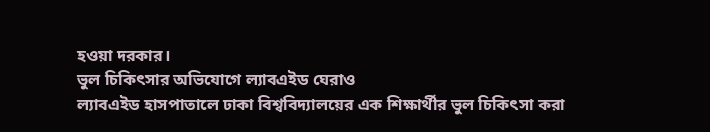হওয়া দরকার।
ভুল চিকিৎসার অভিযোগে ল্যাবএইড ঘেরাও
ল্যাবএইড হাসপাতালে ঢাকা বিশ্ববিদ্যালয়ের এক শিক্ষার্থীর ভুল চিকিৎসা করা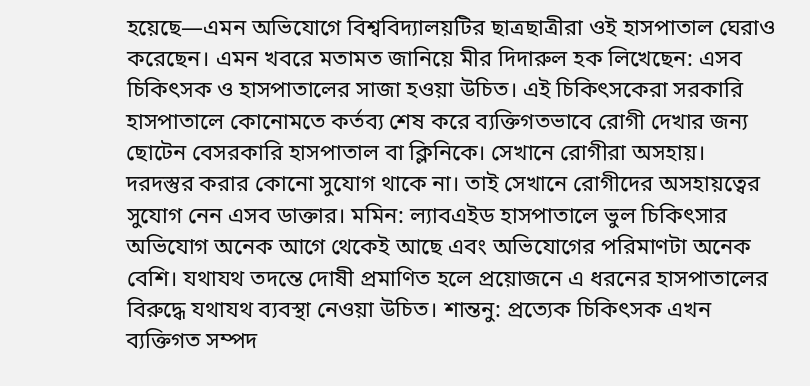হয়েছে—এমন অভিযোগে বিশ্ববিদ্যালয়টির ছাত্রছাত্রীরা ওই হাসপাতাল ঘেরাও করেছেন। এমন খবরে মতামত জানিয়ে মীর দিদারুল হক লিখেছেন: এসব চিকিৎসক ও হাসপাতালের সাজা হওয়া উচিত। এই চিকিৎসকেরা সরকারি হাসপাতালে কোনোমতে কর্তব্য শেষ করে ব্যক্তিগতভাবে রোগী দেখার জন্য ছোটেন বেসরকারি হাসপাতাল বা ক্লিনিকে। সেখানে রোগীরা অসহায়। দরদস্তুর করার কোনো সুযোগ থাকে না। তাই সেখানে রোগীদের অসহায়ত্বের সুযোগ নেন এসব ডাক্তার। মমিন: ল্যাবএইড হাসপাতালে ভুল চিকিৎসার অভিযোগ অনেক আগে থেকেই আছে এবং অভিযোগের পরিমাণটা অনেক বেশি। যথাযথ তদন্তে দোষী প্রমাণিত হলে প্রয়োজনে এ ধরনের হাসপাতালের বিরুদ্ধে যথাযথ ব্যবস্থা নেওয়া উচিত। শান্তনু: প্রত্যেক চিকিৎসক এখন ব্যক্তিগত সম্পদ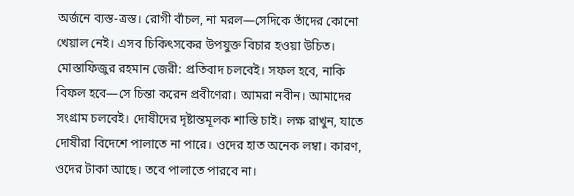অর্জনে ব্যস্ত-ত্রস্ত। রোগী বাঁচল, না মরল—সেদিকে তাঁদের কোনো খেয়াল নেই। এসব চিকিৎসকের উপযুক্ত বিচার হওয়া উচিত। মোস্তাফিজুর রহমান জেরী: প্রতিবাদ চলবেই। সফল হবে, নাকি বিফল হবে—সে চিন্তা করেন প্রবীণেরা। আমরা নবীন। আমাদের সংগ্রাম চলবেই। দোষীদের দৃষ্টান্তমূলক শাস্তি চাই। লক্ষ রাখুন, যাতে দোষীরা বিদেশে পালাতে না পারে। ওদের হাত অনেক লম্বা। কারণ, ওদের টাকা আছে। তবে পালাতে পারবে না।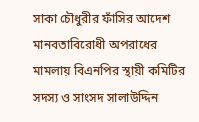সাকা চৌধুরীর ফাঁসির আদেশ
মানবতাবিরোধী অপরাধের মামলায় বিএনপির স্থায়ী কমিটির সদস্য ও সাংসদ সালাউদ্দিন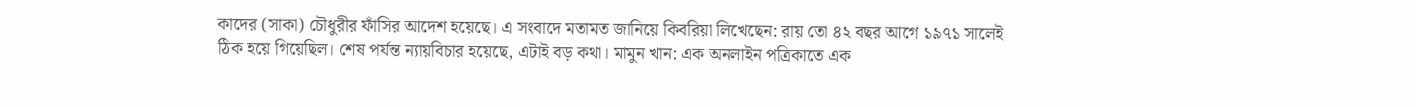কাদের (সাকা) চৌধুরীর ফাঁসির আদেশ হয়েছে। এ সংবাদে মতামত জানিয়ে কিবরিয়া লিখেছেন: রায় তো ৪২ বছর আগে ১৯৭১ সালেই ঠিক হয়ে গিয়েছিল। শেষ পর্যন্ত ন্যায়বিচার হয়েছে, এটাই বড় কথা। মামুন খান: এক অনলাইন পত্রিকাতে এক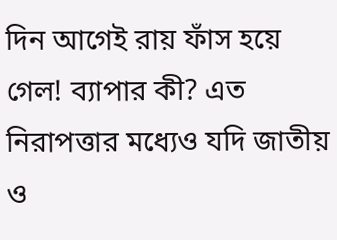দিন আগেই রায় ফাঁস হয়ে গেল! ব্যাপার কী? এত নিরাপত্তার মধ্যেও যদি জাতীয় ও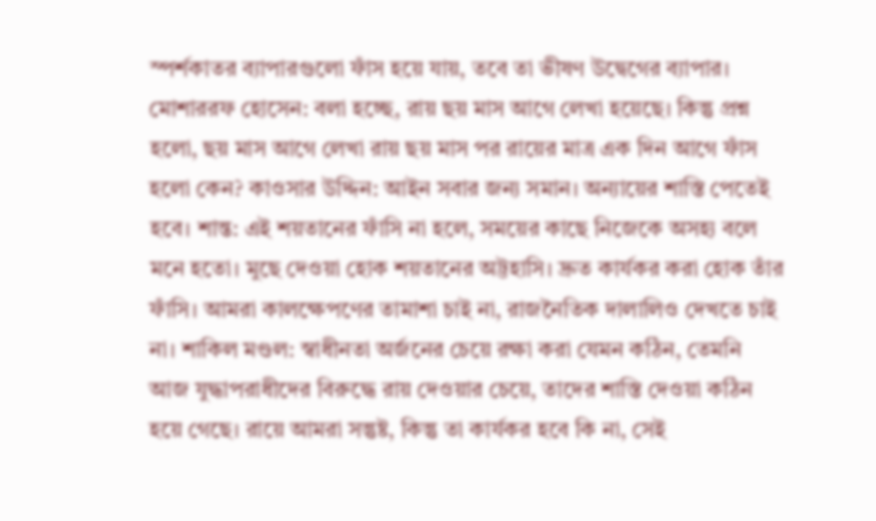স্পর্শকাতর ব্যাপারগুলো ফাঁস হয়ে যায়, তবে তা ভীষণ উদ্বেগের ব্যাপার। মোশাররফ হোসেন: বলা হচ্ছে, রায় ছয় মাস আগে লেখা হয়েছে। কিন্তু প্রশ্ন হলো, ছয় মাস আগে লেখা রায় ছয় মাস পর রায়ের মাত্র এক দিন আগে ফাঁস হলো কেন? কাওসার উদ্দিন: আইন সবার জন্য সমান। অন্যায়ের শাস্তি পেতেই হবে। শান্ত: এই শয়তানের ফাঁসি না হলে, সময়ের কাছে নিজেকে অসহ্য বলে মনে হতো। মুছে দেওয়া হোক শয়তানের অট্টহাসি। দ্রুত কার্যকর করা হোক তাঁর ফাঁসি। আমরা কালক্ষেপণের তামাশা চাই না, রাজনৈতিক দালালিও দেখতে চাই না। শাকিল মণ্ডল: স্বাধীনতা অর্জনের চেয়ে রক্ষা করা যেমন কঠিন, তেমনি আজ যুদ্ধাপরাধীদের বিরুদ্ধে রায় দেওয়ার চেয়ে, তাদের শাস্তি দেওয়া কঠিন হয়ে গেছে। রায়ে আমরা সন্তুষ্ট, কিন্তু তা কার্যকর হবে কি না, সেই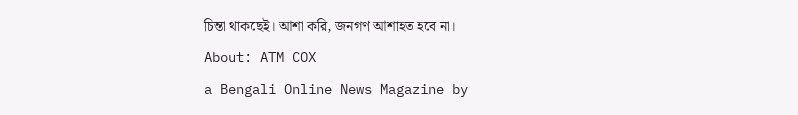চিন্তা থাকছেই। আশা করি, জনগণ আশাহত হবে না।
About: ATM COX
a Bengali Online News Magazine by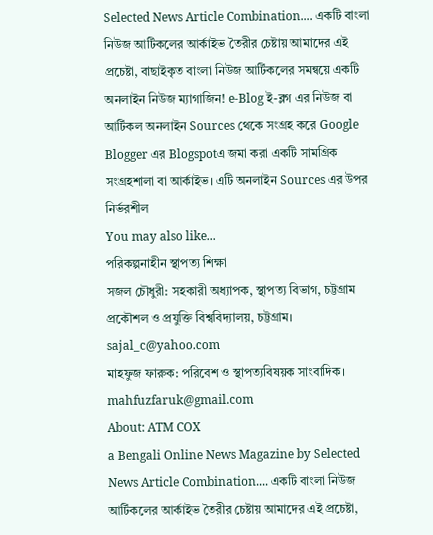Selected News Article Combination.... একটি বাংলা নিউজ আর্টিকলের আর্কাইভ তৈরীর চেষ্টায় আমাদের এই প্রচেষ্টা, বাছাইকৃত বাংলা নিউজ আর্টিকলের সমন্বয়ে একটি অনলাইন নিউজ ম্যাগাজিন! e-Blog ই-ব্লগ এর নিউজ বা আর্টিকল অনলাইন Sources থেকে সংগ্রহ করে Google Blogger এর Blogspotএ জমা করা একটি সামগ্রিক সংগ্রহশালা বা আর্কাইভ। এটি অনলাইন Sources এর উপর নির্ভরশীল
You may also like...
পরিকল্পনাহীন স্থাপত্য শিক্ষা
সজল চৌধুরী: সহকারী অধ্যাপক, স্থাপত্য বিভাগ, চট্টগ্রাম প্রকৌশল ও প্রযুক্তি বিশ্ববিদ্যালয়, চট্টগ্রাম।
sajal_c@yahoo.com
মাহফুজ ফারুক: পরিবেশ ও স্থাপত্যবিষয়ক সাংবাদিক।
mahfuzfaruk@gmail.com
About: ATM COX
a Bengali Online News Magazine by Selected News Article Combination.... একটি বাংলা নিউজ আর্টিকলের আর্কাইভ তৈরীর চেষ্টায় আমাদের এই প্রচেষ্টা,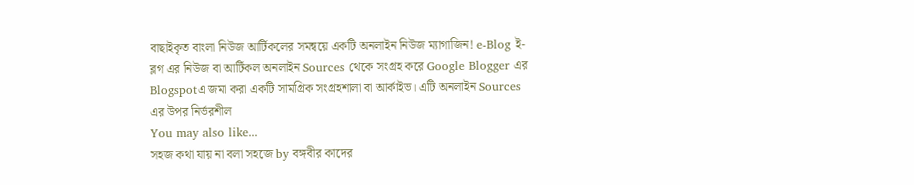বাছাইকৃত বাংলা নিউজ আর্টিকলের সমন্বয়ে একটি অনলাইন নিউজ ম্যাগাজিন! e-Blog ই-ব্লগ এর নিউজ বা আর্টিকল অনলাইন Sources থেকে সংগ্রহ করে Google Blogger এর Blogspotএ জমা করা একটি সামগ্রিক সংগ্রহশালা বা আর্কাইভ। এটি অনলাইন Sources এর উপর নির্ভরশীল
You may also like...
সহজ কথা যায় না বলা সহজে by বঙ্গবীর কাদের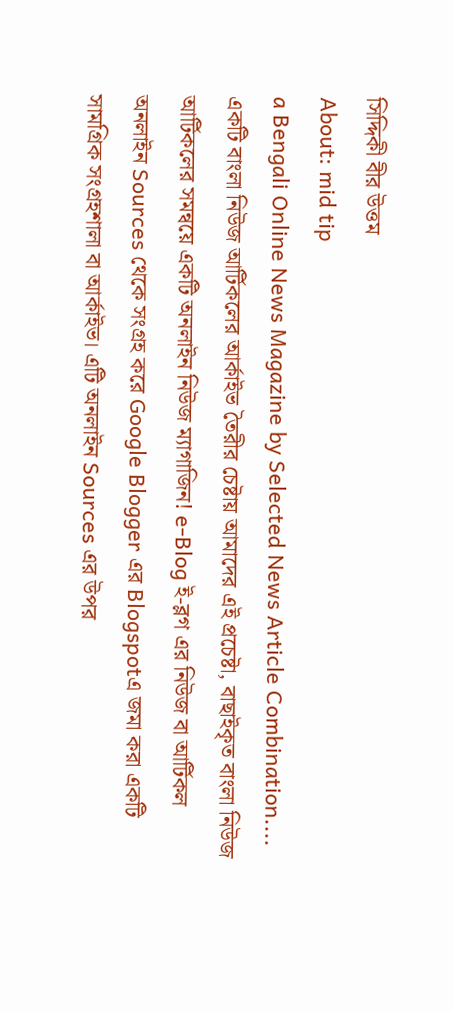সিদ্দিকী বীর উত্তম
About: mid tip
a Bengali Online News Magazine by Selected News Article Combination.... একটি বাংলা নিউজ আর্টিকলের আর্কাইভ তৈরীর চেষ্টায় আমাদের এই প্রচেষ্টা, বাছাইকৃত বাংলা নিউজ আর্টিকলের সমন্বয়ে একটি অনলাইন নিউজ ম্যাগাজিন! e-Blog ই-ব্লগ এর নিউজ বা আর্টিকল অনলাইন Sources থেকে সংগ্রহ করে Google Blogger এর Blogspotএ জমা করা একটি সামগ্রিক সংগ্রহশালা বা আর্কাইভ। এটি অনলাইন Sources এর উপর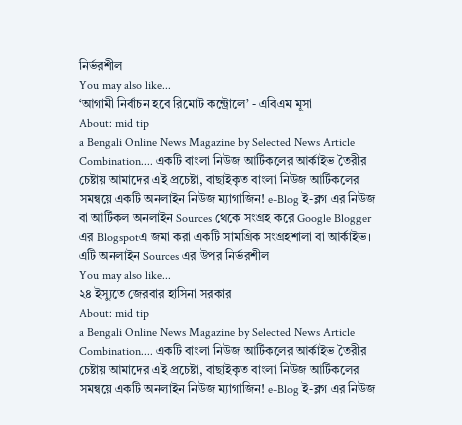নির্ভরশীল
You may also like...
‘আগামী নির্বাচন হবে রিমোট কন্ট্রোলে’ - এবিএম মূসা
About: mid tip
a Bengali Online News Magazine by Selected News Article Combination.... একটি বাংলা নিউজ আর্টিকলের আর্কাইভ তৈরীর চেষ্টায় আমাদের এই প্রচেষ্টা, বাছাইকৃত বাংলা নিউজ আর্টিকলের সমন্বয়ে একটি অনলাইন নিউজ ম্যাগাজিন! e-Blog ই-ব্লগ এর নিউজ বা আর্টিকল অনলাইন Sources থেকে সংগ্রহ করে Google Blogger এর Blogspotএ জমা করা একটি সামগ্রিক সংগ্রহশালা বা আর্কাইভ। এটি অনলাইন Sources এর উপর নির্ভরশীল
You may also like...
২৪ ইস্যুতে জেরবার হাসিনা সরকার
About: mid tip
a Bengali Online News Magazine by Selected News Article Combination.... একটি বাংলা নিউজ আর্টিকলের আর্কাইভ তৈরীর চেষ্টায় আমাদের এই প্রচেষ্টা, বাছাইকৃত বাংলা নিউজ আর্টিকলের সমন্বয়ে একটি অনলাইন নিউজ ম্যাগাজিন! e-Blog ই-ব্লগ এর নিউজ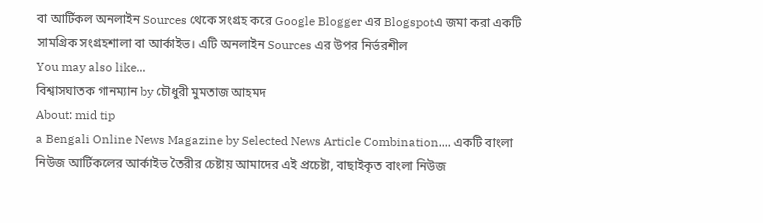বা আর্টিকল অনলাইন Sources থেকে সংগ্রহ করে Google Blogger এর Blogspotএ জমা করা একটি সামগ্রিক সংগ্রহশালা বা আর্কাইভ। এটি অনলাইন Sources এর উপর নির্ভরশীল
You may also like...
বিশ্বাসঘাতক গানম্যান by চৌধুরী মুমতাজ আহমদ
About: mid tip
a Bengali Online News Magazine by Selected News Article Combination.... একটি বাংলা নিউজ আর্টিকলের আর্কাইভ তৈরীর চেষ্টায় আমাদের এই প্রচেষ্টা, বাছাইকৃত বাংলা নিউজ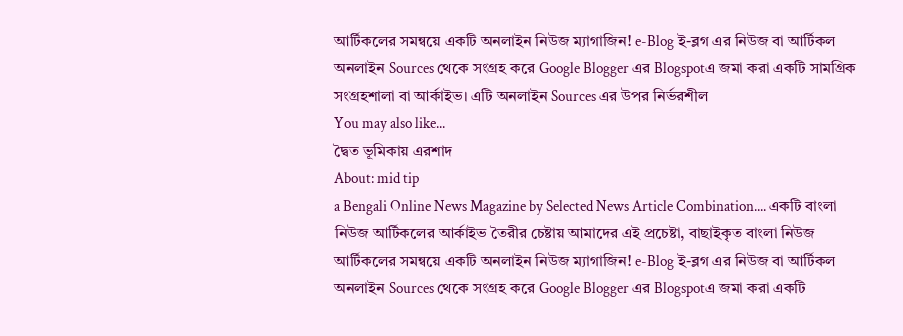আর্টিকলের সমন্বয়ে একটি অনলাইন নিউজ ম্যাগাজিন! e-Blog ই-ব্লগ এর নিউজ বা আর্টিকল অনলাইন Sources থেকে সংগ্রহ করে Google Blogger এর Blogspotএ জমা করা একটি সামগ্রিক সংগ্রহশালা বা আর্কাইভ। এটি অনলাইন Sources এর উপর নির্ভরশীল
You may also like...
দ্বৈত ভূমিকায় এরশাদ
About: mid tip
a Bengali Online News Magazine by Selected News Article Combination.... একটি বাংলা নিউজ আর্টিকলের আর্কাইভ তৈরীর চেষ্টায় আমাদের এই প্রচেষ্টা, বাছাইকৃত বাংলা নিউজ আর্টিকলের সমন্বয়ে একটি অনলাইন নিউজ ম্যাগাজিন! e-Blog ই-ব্লগ এর নিউজ বা আর্টিকল অনলাইন Sources থেকে সংগ্রহ করে Google Blogger এর Blogspotএ জমা করা একটি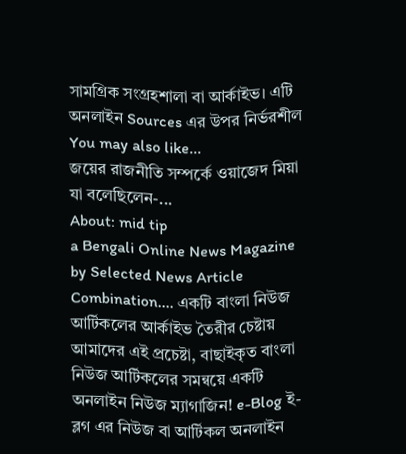সামগ্রিক সংগ্রহশালা বা আর্কাইভ। এটি অনলাইন Sources এর উপর নির্ভরশীল
You may also like...
জয়ের রাজনীতি সম্পর্কে ওয়াজেদ মিয়া যা বলেছিলেন-...
About: mid tip
a Bengali Online News Magazine by Selected News Article Combination.... একটি বাংলা নিউজ আর্টিকলের আর্কাইভ তৈরীর চেষ্টায় আমাদের এই প্রচেষ্টা, বাছাইকৃত বাংলা নিউজ আর্টিকলের সমন্বয়ে একটি অনলাইন নিউজ ম্যাগাজিন! e-Blog ই-ব্লগ এর নিউজ বা আর্টিকল অনলাইন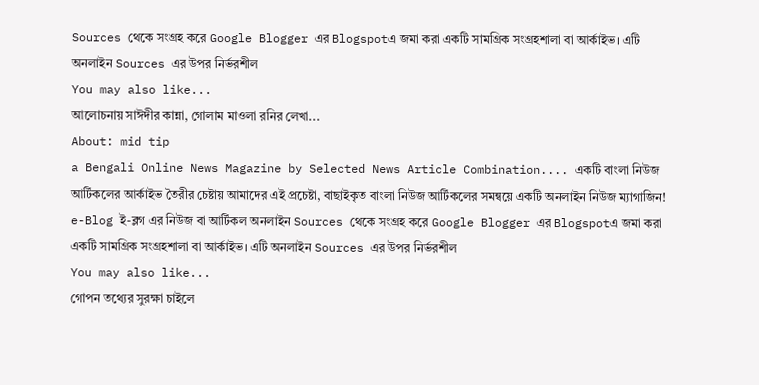Sources থেকে সংগ্রহ করে Google Blogger এর Blogspotএ জমা করা একটি সামগ্রিক সংগ্রহশালা বা আর্কাইভ। এটি অনলাইন Sources এর উপর নির্ভরশীল
You may also like...
আলোচনায় সাঈদীর কান্না, গোলাম মাওলা রনির লেখা...
About: mid tip
a Bengali Online News Magazine by Selected News Article Combination.... একটি বাংলা নিউজ আর্টিকলের আর্কাইভ তৈরীর চেষ্টায় আমাদের এই প্রচেষ্টা, বাছাইকৃত বাংলা নিউজ আর্টিকলের সমন্বয়ে একটি অনলাইন নিউজ ম্যাগাজিন! e-Blog ই-ব্লগ এর নিউজ বা আর্টিকল অনলাইন Sources থেকে সংগ্রহ করে Google Blogger এর Blogspotএ জমা করা একটি সামগ্রিক সংগ্রহশালা বা আর্কাইভ। এটি অনলাইন Sources এর উপর নির্ভরশীল
You may also like...
গোপন তথ্যের সুরক্ষা চাইলে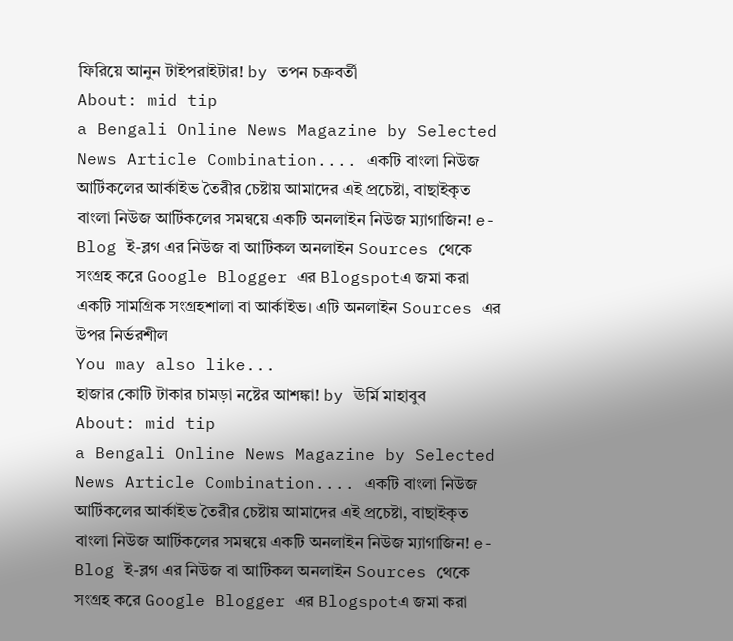ফিরিয়ে আনুন টাইপরাইটার! by তপন চক্রবর্তী
About: mid tip
a Bengali Online News Magazine by Selected News Article Combination.... একটি বাংলা নিউজ আর্টিকলের আর্কাইভ তৈরীর চেষ্টায় আমাদের এই প্রচেষ্টা, বাছাইকৃত বাংলা নিউজ আর্টিকলের সমন্বয়ে একটি অনলাইন নিউজ ম্যাগাজিন! e-Blog ই-ব্লগ এর নিউজ বা আর্টিকল অনলাইন Sources থেকে সংগ্রহ করে Google Blogger এর Blogspotএ জমা করা একটি সামগ্রিক সংগ্রহশালা বা আর্কাইভ। এটি অনলাইন Sources এর উপর নির্ভরশীল
You may also like...
হাজার কোটি টাকার চামড়া নষ্টের আশঙ্কা! by ঊর্মি মাহাবুব
About: mid tip
a Bengali Online News Magazine by Selected News Article Combination.... একটি বাংলা নিউজ আর্টিকলের আর্কাইভ তৈরীর চেষ্টায় আমাদের এই প্রচেষ্টা, বাছাইকৃত বাংলা নিউজ আর্টিকলের সমন্বয়ে একটি অনলাইন নিউজ ম্যাগাজিন! e-Blog ই-ব্লগ এর নিউজ বা আর্টিকল অনলাইন Sources থেকে সংগ্রহ করে Google Blogger এর Blogspotএ জমা করা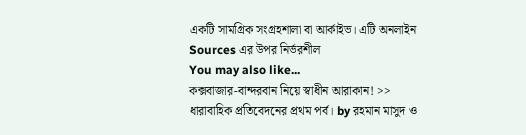একটি সামগ্রিক সংগ্রহশালা বা আর্কাইভ। এটি অনলাইন Sources এর উপর নির্ভরশীল
You may also like...
কক্সবাজার-বান্দরবান নিয়ে স্বাধীন আরাকান! >> ধারাবাহিক প্রতিবেদনের প্রথম পর্ব। by রহমান মাসুদ ও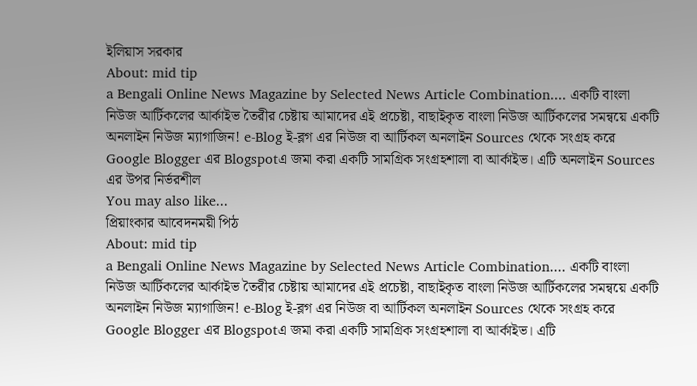ইলিয়াস সরকার
About: mid tip
a Bengali Online News Magazine by Selected News Article Combination.... একটি বাংলা নিউজ আর্টিকলের আর্কাইভ তৈরীর চেষ্টায় আমাদের এই প্রচেষ্টা, বাছাইকৃত বাংলা নিউজ আর্টিকলের সমন্বয়ে একটি অনলাইন নিউজ ম্যাগাজিন! e-Blog ই-ব্লগ এর নিউজ বা আর্টিকল অনলাইন Sources থেকে সংগ্রহ করে Google Blogger এর Blogspotএ জমা করা একটি সামগ্রিক সংগ্রহশালা বা আর্কাইভ। এটি অনলাইন Sources এর উপর নির্ভরশীল
You may also like...
প্রিয়াংকার আবেদনময়ী পিঠ
About: mid tip
a Bengali Online News Magazine by Selected News Article Combination.... একটি বাংলা নিউজ আর্টিকলের আর্কাইভ তৈরীর চেষ্টায় আমাদের এই প্রচেষ্টা, বাছাইকৃত বাংলা নিউজ আর্টিকলের সমন্বয়ে একটি অনলাইন নিউজ ম্যাগাজিন! e-Blog ই-ব্লগ এর নিউজ বা আর্টিকল অনলাইন Sources থেকে সংগ্রহ করে Google Blogger এর Blogspotএ জমা করা একটি সামগ্রিক সংগ্রহশালা বা আর্কাইভ। এটি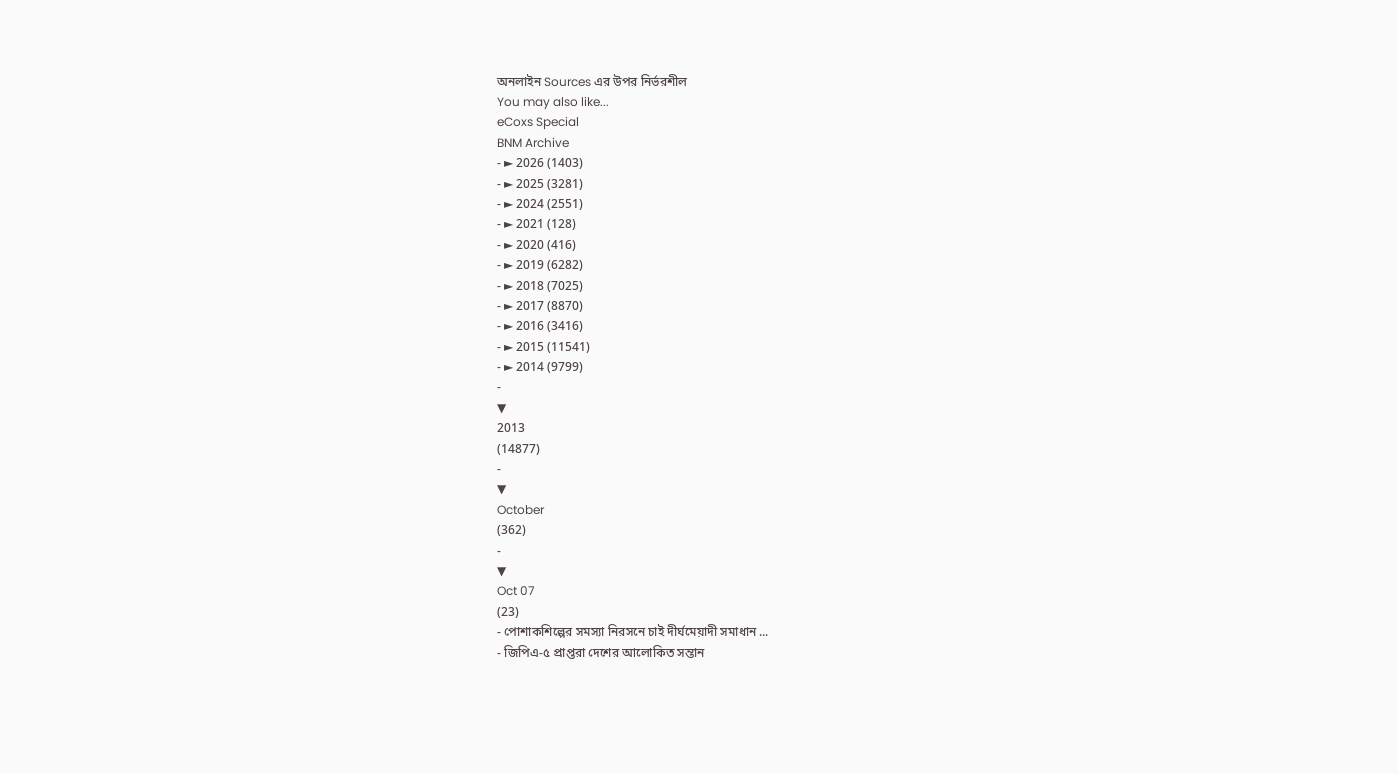অনলাইন Sources এর উপর নির্ভরশীল
You may also like...
eCoxs Special
BNM Archive
- ► 2026 (1403)
- ► 2025 (3281)
- ► 2024 (2551)
- ► 2021 (128)
- ► 2020 (416)
- ► 2019 (6282)
- ► 2018 (7025)
- ► 2017 (8870)
- ► 2016 (3416)
- ► 2015 (11541)
- ► 2014 (9799)
-
▼
2013
(14877)
-
▼
October
(362)
-
▼
Oct 07
(23)
- পোশাকশিল্পের সমস্যা নিরসনে চাই দীর্ঘমেয়াদী সমাধান ...
- জিপিএ-৫ প্রাপ্তরা দেশের আলোকিত সন্তান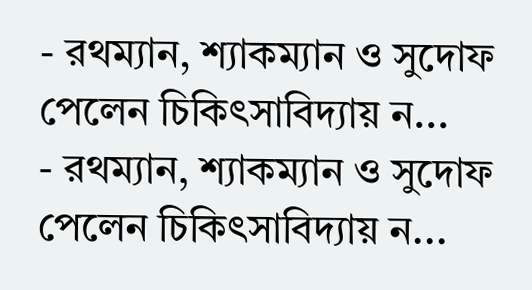- রথম্যান, শ্যাকম্যান ও সুদোফ পেলেন চিকিৎসাবিদ্যায় ন...
- রথম্যান, শ্যাকম্যান ও সুদোফ পেলেন চিকিৎসাবিদ্যায় ন...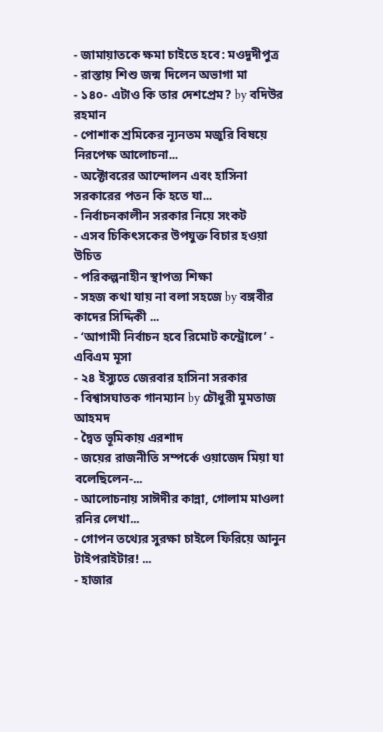- জামায়াতকে ক্ষমা চাইতে হবে: মওদুদীপুত্র
- রাস্তায় শিশু জন্ম দিলেন অভাগা মা
- ১৪০- এটাও কি তার দেশপ্রেম? by বদিউর রহমান
- পোশাক শ্রমিকের ন্যূনতম মজুরি বিষয়ে নিরপেক্ষ আলোচনা...
- অক্টোবরের আন্দোলন এবং হাসিনা সরকারের পতন কি হতে যা...
- নির্বাচনকালীন সরকার নিয়ে সংকট
- এসব চিকিৎসকের উপযুক্ত বিচার হওয়া উচিত
- পরিকল্পনাহীন স্থাপত্য শিক্ষা
- সহজ কথা যায় না বলা সহজে by বঙ্গবীর কাদের সিদ্দিকী ...
- ‘আগামী নির্বাচন হবে রিমোট কন্ট্রোলে’ - এবিএম মূসা
- ২৪ ইস্যুতে জেরবার হাসিনা সরকার
- বিশ্বাসঘাতক গানম্যান by চৌধুরী মুমতাজ আহমদ
- দ্বৈত ভূমিকায় এরশাদ
- জয়ের রাজনীতি সম্পর্কে ওয়াজেদ মিয়া যা বলেছিলেন-...
- আলোচনায় সাঈদীর কান্না, গোলাম মাওলা রনির লেখা...
- গোপন তথ্যের সুরক্ষা চাইলে ফিরিয়ে আনুন টাইপরাইটার! ...
- হাজার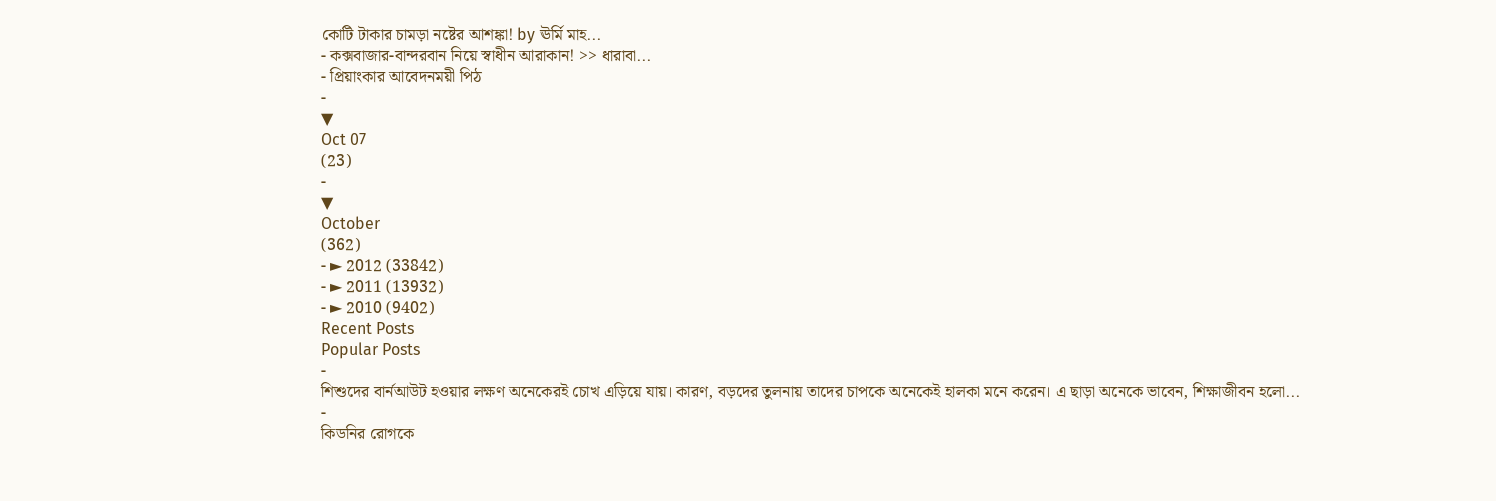কোটি টাকার চামড়া নষ্টের আশঙ্কা! by ঊর্মি মাহ...
- কক্সবাজার-বান্দরবান নিয়ে স্বাধীন আরাকান! >> ধারাবা...
- প্রিয়াংকার আবেদনময়ী পিঠ
-
▼
Oct 07
(23)
-
▼
October
(362)
- ► 2012 (33842)
- ► 2011 (13932)
- ► 2010 (9402)
Recent Posts
Popular Posts
-
শিশুদের বার্নআউট হওয়ার লক্ষণ অনেকেরই চোখ এড়িয়ে যায়। কারণ, বড়দের তুলনায় তাদের চাপকে অনেকেই হালকা মনে করেন। এ ছাড়া অনেকে ভাবেন, শিক্ষাজীবন হলো...
-
কিডনির রোগকে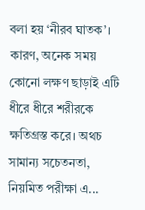বলা হয় ‘নীরব ঘাতক’। কারণ, অনেক সময় কোনো লক্ষণ ছাড়াই এটি ধীরে ধীরে শরীরকে ক্ষতিগ্রস্ত করে। অথচ সামান্য সচেতনতা, নিয়মিত পরীক্ষা এ...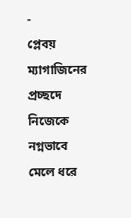-
প্লেবয় ম্যাগাজিনের প্রচ্ছদে নিজেকে নগ্নভাবে মেলে ধরে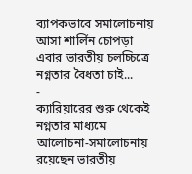ব্যাপকভাবে সমালোচনায় আসা শার্লিন চোপড়া এবার ভারতীয় চলচ্চিত্রে নগ্নতার বৈধতা চাই...
-
ক্যারিয়ারের শুরু থেকেই নগ্নতার মাধ্যমে আলোচনা-সমালোচনায় রয়েছেন ভারতীয়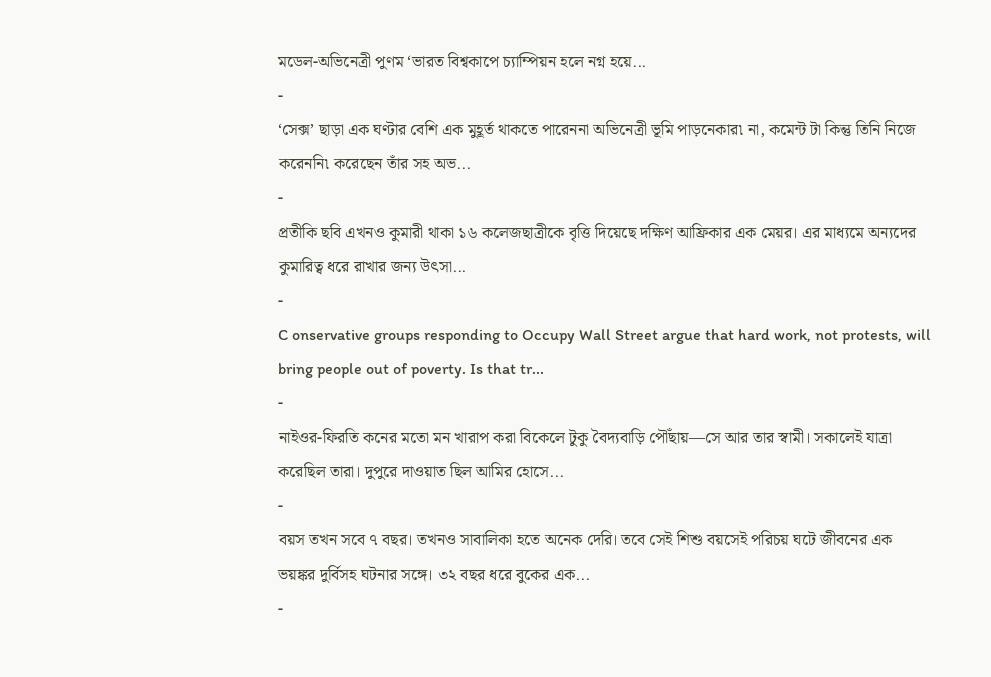মডেল-অভিনেত্রী পুণম ‘ভারত বিশ্বকাপে চ্যাম্পিয়ন হলে নগ্ন হয়ে...
-
‘সেক্স’ ছাড়া এক ঘণ্টার বেশি এক মুহূর্ত থাকতে পারেননা অভিনেত্রী ভূমি পাড়নেকার৷ না, কমেন্ট টা কিন্তু তিনি নিজে করেননি৷ করেছেন তাঁর সহ অভ...
-
প্রতীকি ছবি এখনও কুমারী থাকা ১৬ কলেজছাত্রীকে বৃত্তি দিয়েছে দক্ষিণ আফ্রিকার এক মেয়র। এর মাধ্যমে অন্যদের কুমারিত্ব ধরে রাখার জন্য উৎসা...
-
C onservative groups responding to Occupy Wall Street argue that hard work, not protests, will bring people out of poverty. Is that tr...
-
নাইওর-ফিরতি কনের মতো মন খারাপ করা বিকেলে টুকু বৈদ্যবাড়ি পৌঁছায়—সে আর তার স্বামী। সকালেই যাত্রা করেছিল তারা। দুপুরে দাওয়াত ছিল আমির হোসে...
-
বয়স তখন সবে ৭ বছর। তখনও সাবালিকা হতে অনেক দেরি। তবে সেই শিশু বয়সেই পরিচয় ঘটে জীবনের এক ভয়ঙ্কর দুর্বিসহ ঘটনার সঙ্গে। ৩২ বছর ধরে বুকের এক...
-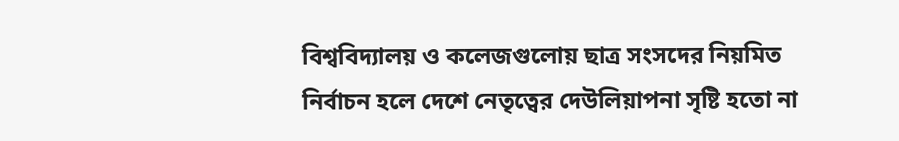বিশ্ববিদ্যালয় ও কলেজগুলোয় ছাত্র সংসদের নিয়মিত নির্বাচন হলে দেশে নেতৃত্বের দেউলিয়াপনা সৃষ্টি হতো না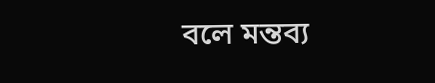বলে মন্তব্য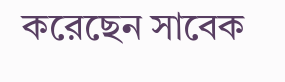করেছেন সাবেক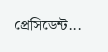প্রেসিডেন্ট...